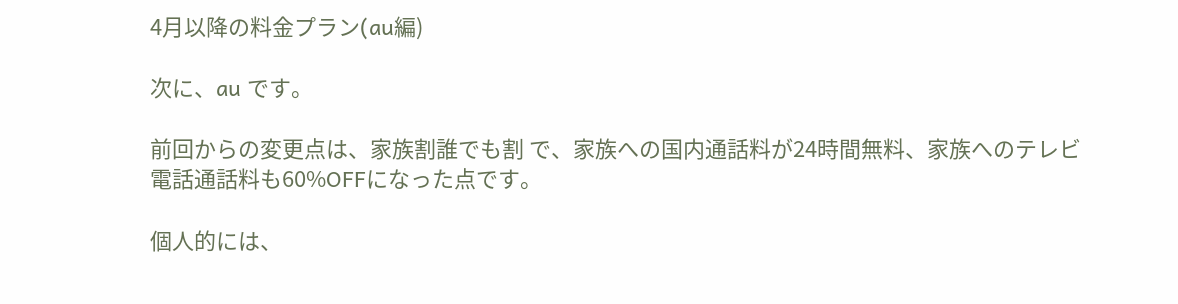4月以降の料金プラン(au編)

次に、au です。

前回からの変更点は、家族割誰でも割 で、家族への国内通話料が24時間無料、家族へのテレビ電話通話料も60%OFFになった点です。

個人的には、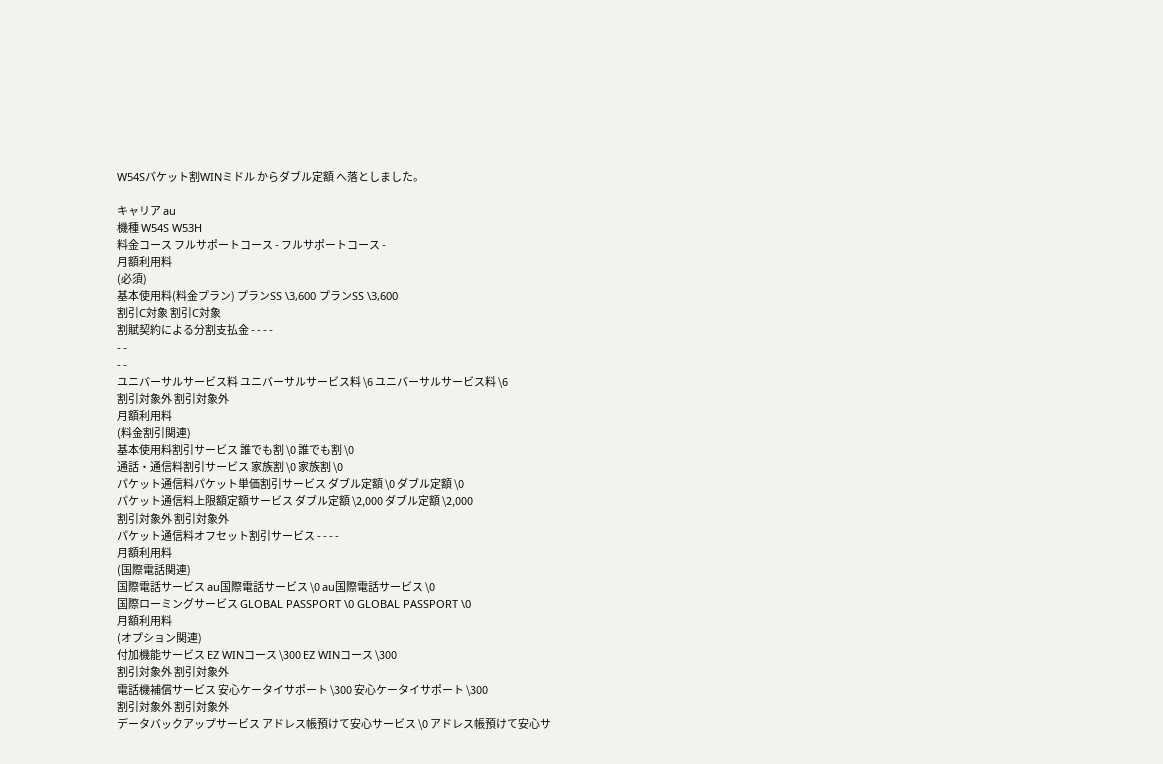W54Sパケット割WINミドル からダブル定額 へ落としました。

キャリア au
機種 W54S W53H
料金コース フルサポートコース - フルサポートコース -
月額利用料
(必須)
基本使用料(料金プラン) プランSS \3,600 プランSS \3,600
割引C対象 割引C対象
割賦契約による分割支払金 - - - -
- -
- -
ユニバーサルサービス料 ユニバーサルサービス料 \6 ユニバーサルサービス料 \6
割引対象外 割引対象外
月額利用料
(料金割引関連)
基本使用料割引サービス 誰でも割 \0 誰でも割 \0
通話・通信料割引サービス 家族割 \0 家族割 \0
パケット通信料パケット単価割引サービス ダブル定額 \0 ダブル定額 \0
パケット通信料上限額定額サービス ダブル定額 \2,000 ダブル定額 \2,000
割引対象外 割引対象外
パケット通信料オフセット割引サービス - - - -
月額利用料
(国際電話関連)
国際電話サービス au国際電話サービス \0 au国際電話サービス \0
国際ローミングサービス GLOBAL PASSPORT \0 GLOBAL PASSPORT \0
月額利用料
(オプション関連)
付加機能サービス EZ WINコース \300 EZ WINコース \300
割引対象外 割引対象外
電話機補償サービス 安心ケータイサポート \300 安心ケータイサポート \300
割引対象外 割引対象外
データバックアップサービス アドレス帳預けて安心サービス \0 アドレス帳預けて安心サ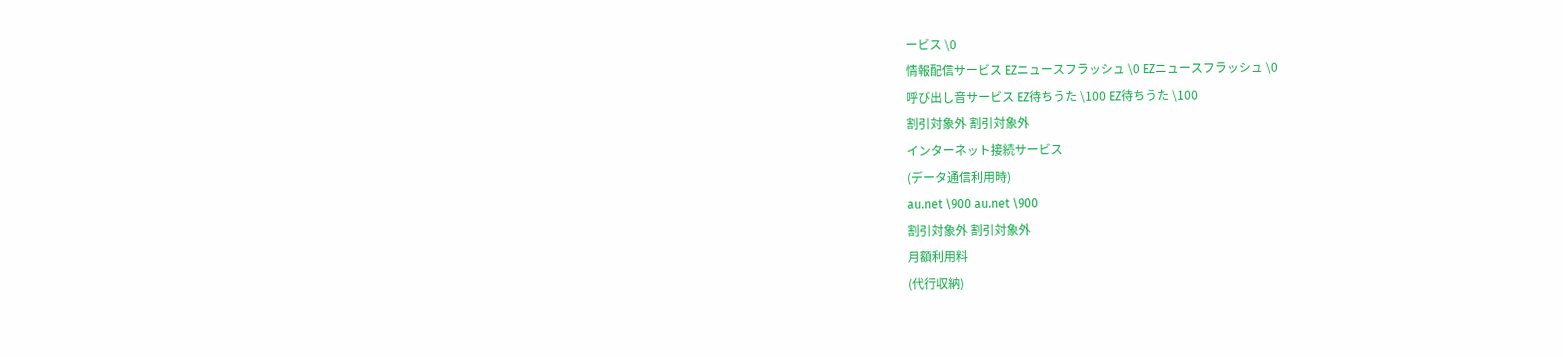ービス \0
情報配信サービス EZニュースフラッシュ \0 EZニュースフラッシュ \0
呼び出し音サービス EZ待ちうた \100 EZ待ちうた \100
割引対象外 割引対象外
インターネット接続サービス
(データ通信利用時)
au.net \900 au.net \900
割引対象外 割引対象外
月額利用料
(代行収納)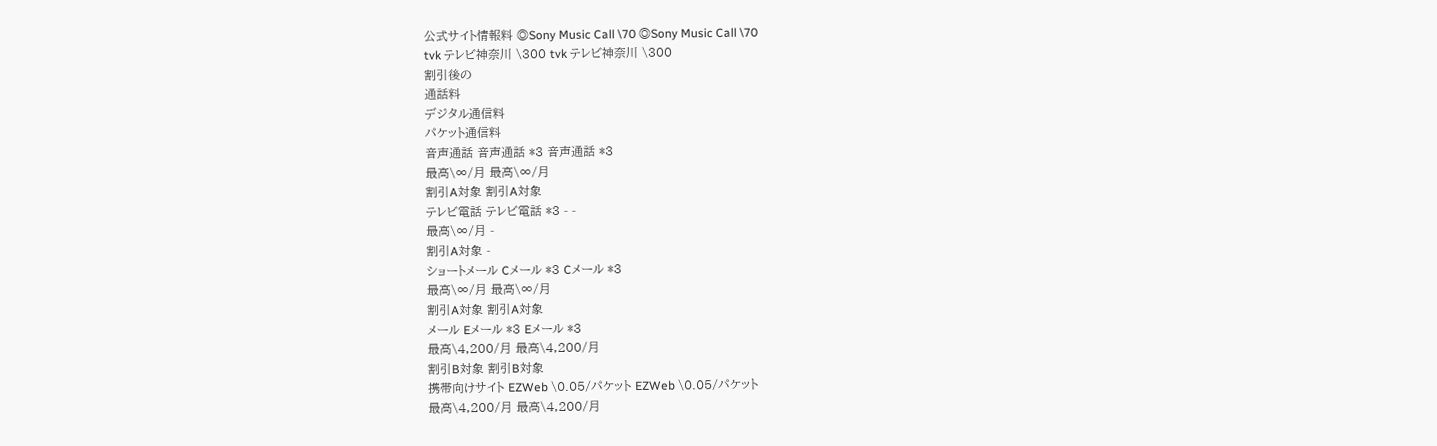公式サイト情報料 ◎Sony Music Call \70 ◎Sony Music Call \70
tvk テレビ神奈川 \300 tvk テレビ神奈川 \300
割引後の
通話料
デジタル通信料
パケット通信料
音声通話 音声通話 *3 音声通話 *3
最高\∞/月 最高\∞/月
割引A対象 割引A対象
テレビ電話 テレビ電話 *3 - -
最高\∞/月 -
割引A対象 -
ショートメール Cメール *3 Cメール *3
最高\∞/月 最高\∞/月
割引A対象 割引A対象
メール Eメール *3 Eメール *3
最高\4,200/月 最高\4,200/月
割引B対象 割引B対象
携帯向けサイト EZWeb \0.05/パケット EZWeb \0.05/パケット
最高\4,200/月 最高\4,200/月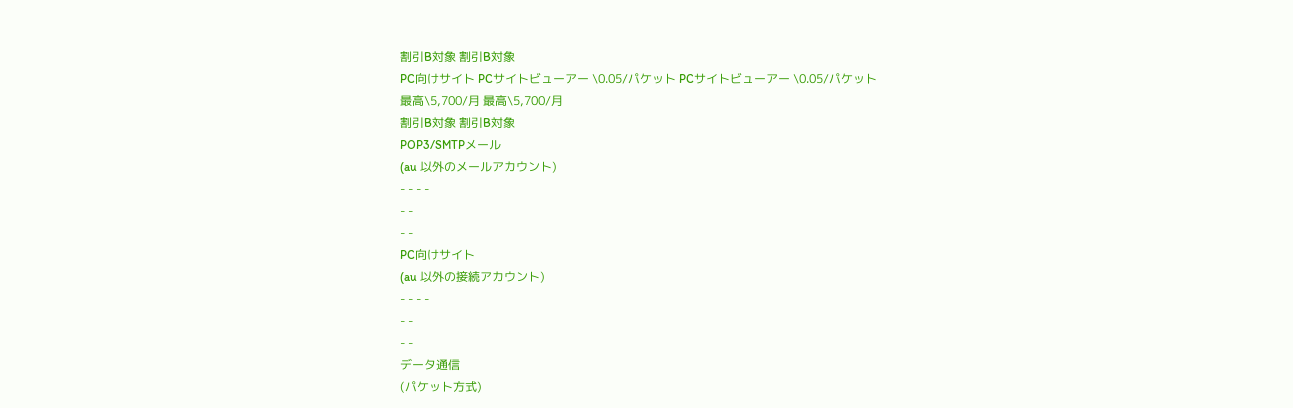割引B対象 割引B対象
PC向けサイト PCサイトビューアー \0.05/パケット PCサイトビューアー \0.05/パケット
最高\5,700/月 最高\5,700/月
割引B対象 割引B対象
POP3/SMTPメール
(au 以外のメールアカウント)
- - - -
- -
- -
PC向けサイト
(au 以外の接続アカウント)
- - - -
- -
- -
データ通信
(パケット方式)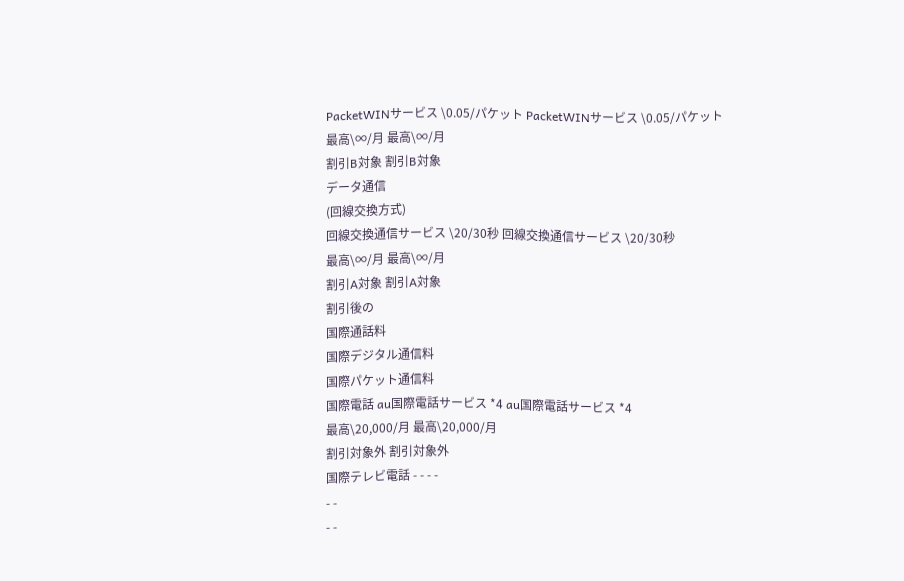PacketWINサービス \0.05/パケット PacketWINサービス \0.05/パケット
最高\∞/月 最高\∞/月
割引B対象 割引B対象
データ通信
(回線交換方式)
回線交換通信サービス \20/30秒 回線交換通信サービス \20/30秒
最高\∞/月 最高\∞/月
割引A対象 割引A対象
割引後の
国際通話料
国際デジタル通信料
国際パケット通信料
国際電話 au国際電話サービス *4 au国際電話サービス *4
最高\20,000/月 最高\20,000/月
割引対象外 割引対象外
国際テレビ電話 - - - -
- -
- -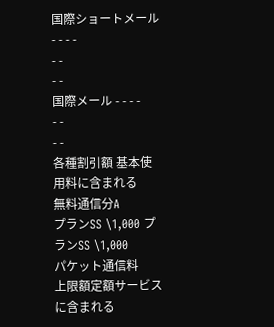国際ショートメール - - - -
- -
- -
国際メール - - - -
- -
- -
各種割引額 基本使用料に含まれる
無料通信分A
プランSS \1,000 プランSS \1,000
パケット通信料
上限額定額サービスに含まれる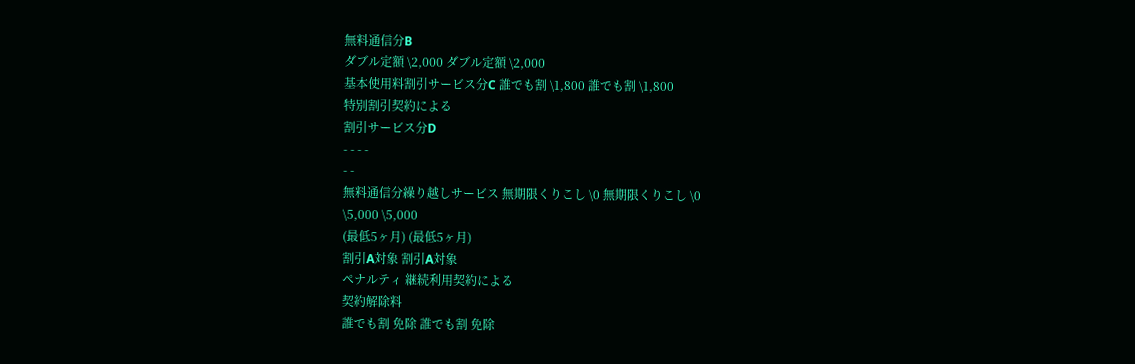無料通信分B
ダブル定額 \2,000 ダブル定額 \2,000
基本使用料割引サービス分C 誰でも割 \1,800 誰でも割 \1,800
特別割引契約による
割引サービス分D
- - - -
- -
無料通信分繰り越しサービス 無期限くりこし \0 無期限くりこし \0
\5,000 \5,000
(最低5ヶ月) (最低5ヶ月)
割引A対象 割引A対象
ペナルティ 継続利用契約による
契約解除料
誰でも割 免除 誰でも割 免除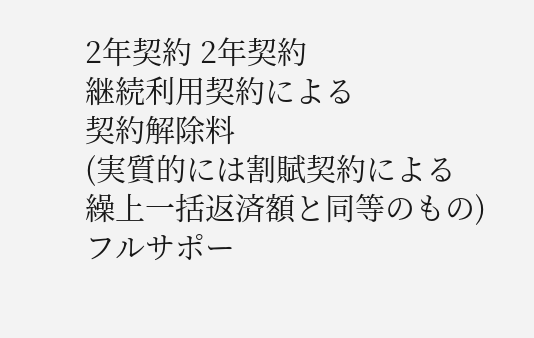2年契約 2年契約
継続利用契約による
契約解除料
(実質的には割賦契約による
繰上一括返済額と同等のもの)
フルサポー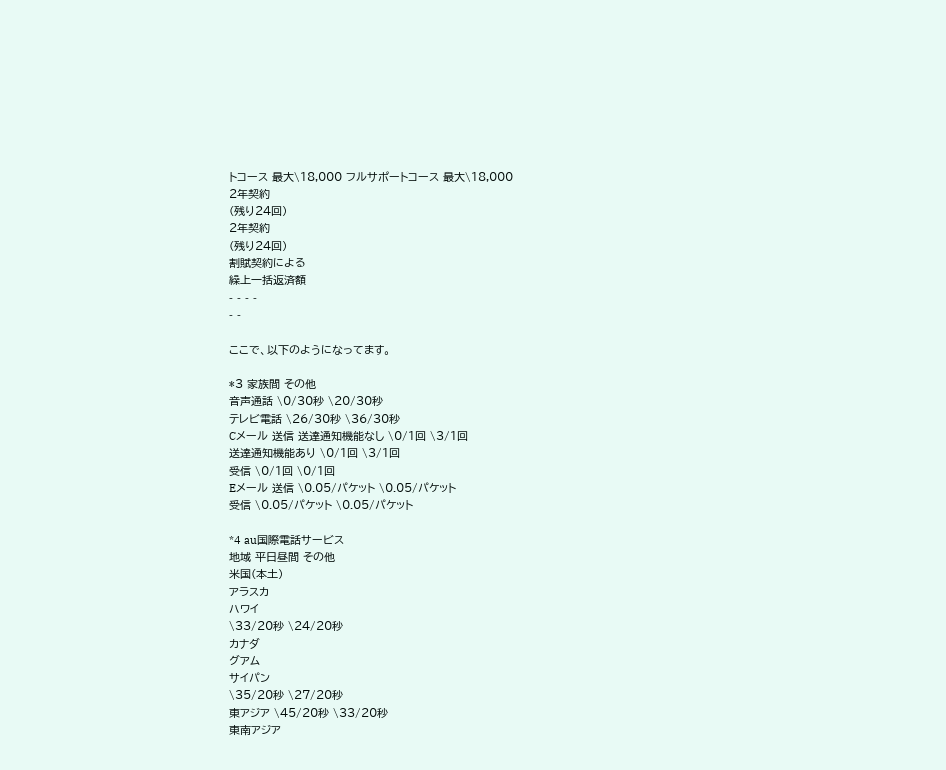トコース 最大\18,000 フルサポートコース 最大\18,000
2年契約
(残り24回)
2年契約
(残り24回)
割賦契約による
繰上一括返済額
- - - -
- -

ここで、以下のようになってます。

*3 家族間 その他
音声通話 \0/30秒 \20/30秒
テレビ電話 \26/30秒 \36/30秒
Cメール 送信 送達通知機能なし \0/1回 \3/1回
送達通知機能あり \0/1回 \3/1回
受信 \0/1回 \0/1回
Eメール 送信 \0.05/パケット \0.05/パケット
受信 \0.05/パケット \0.05/パケット

*4 au国際電話サービス
地域 平日昼間 その他
米国(本土)
アラスカ
ハワイ
\33/20秒 \24/20秒
カナダ
グアム
サイパン
\35/20秒 \27/20秒
東アジア \45/20秒 \33/20秒
東南アジア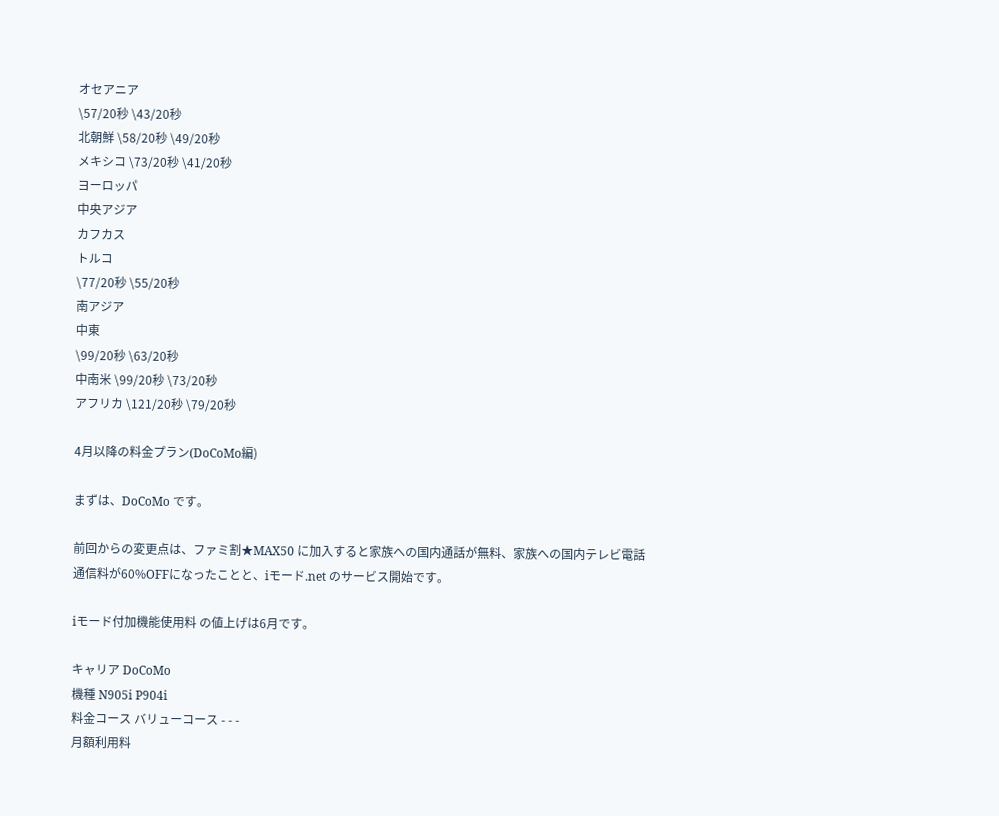オセアニア
\57/20秒 \43/20秒
北朝鮮 \58/20秒 \49/20秒
メキシコ \73/20秒 \41/20秒
ヨーロッパ
中央アジア
カフカス
トルコ
\77/20秒 \55/20秒
南アジア
中東
\99/20秒 \63/20秒
中南米 \99/20秒 \73/20秒
アフリカ \121/20秒 \79/20秒

4月以降の料金プラン(DoCoMo編)

まずは、DoCoMo です。

前回からの変更点は、ファミ割★MAX50 に加入すると家族への国内通話が無料、家族への国内テレビ電話通信料が60%OFFになったことと、iモード.net のサービス開始です。

iモード付加機能使用料 の値上げは6月です。

キャリア DoCoMo
機種 N905i P904i
料金コース バリューコース - - -
月額利用料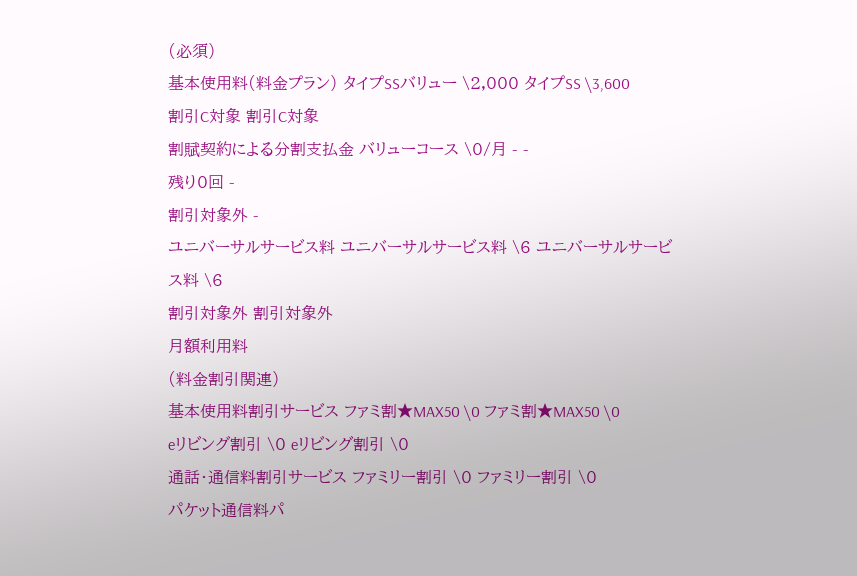(必須)
基本使用料(料金プラン) タイプSSバリュー \2,000 タイプSS \3,600
割引C対象 割引C対象
割賦契約による分割支払金 バリューコース \0/月 - -
残り0回 -
割引対象外 -
ユニバーサルサービス料 ユニバーサルサービス料 \6 ユニバーサルサービス料 \6
割引対象外 割引対象外
月額利用料
(料金割引関連)
基本使用料割引サービス ファミ割★MAX50 \0 ファミ割★MAX50 \0
eリビング割引 \0 eリビング割引 \0
通話・通信料割引サービス ファミリー割引 \0 ファミリー割引 \0
パケット通信料パ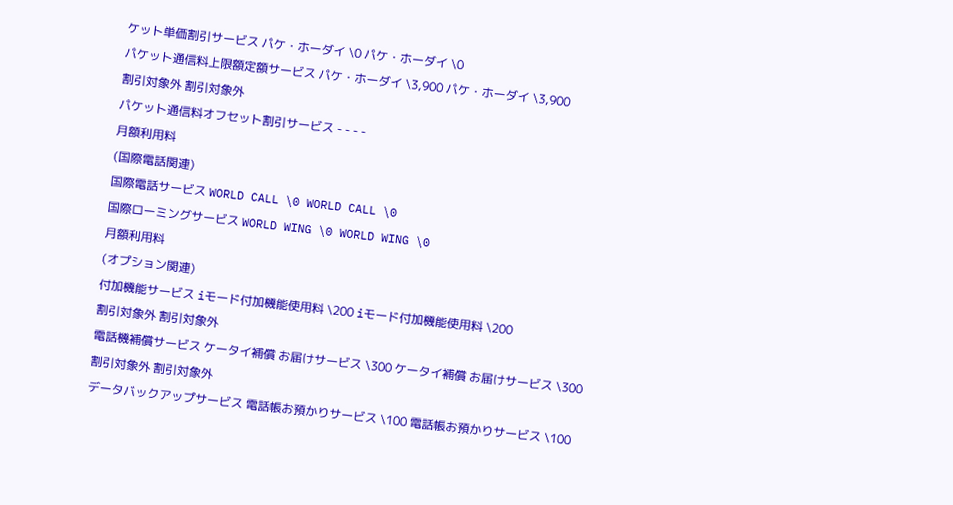ケット単価割引サービス パケ・ホーダイ \0 パケ・ホーダイ \0
パケット通信料上限額定額サービス パケ・ホーダイ \3,900 パケ・ホーダイ \3,900
割引対象外 割引対象外
パケット通信料オフセット割引サービス - - - -
月額利用料
(国際電話関連)
国際電話サービス WORLD CALL \0 WORLD CALL \0
国際ローミングサービス WORLD WING \0 WORLD WING \0
月額利用料
(オプション関連)
付加機能サービス iモード付加機能使用料 \200 iモード付加機能使用料 \200
割引対象外 割引対象外
電話機補償サービス ケータイ補償 お届けサービス \300 ケータイ補償 お届けサービス \300
割引対象外 割引対象外
データバックアップサービス 電話帳お預かりサービス \100 電話帳お預かりサービス \100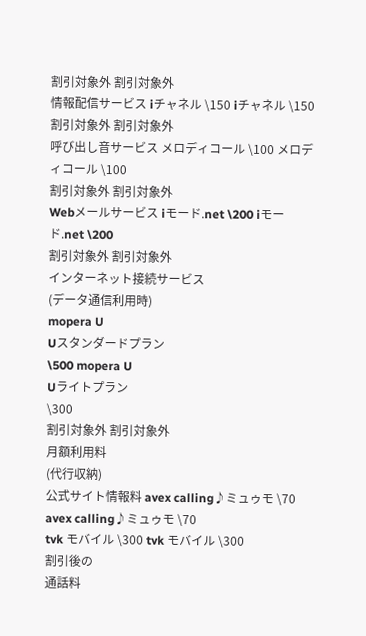割引対象外 割引対象外
情報配信サービス iチャネル \150 iチャネル \150
割引対象外 割引対象外
呼び出し音サービス メロディコール \100 メロディコール \100
割引対象外 割引対象外
Webメールサービス iモード.net \200 iモード.net \200
割引対象外 割引対象外
インターネット接続サービス
(データ通信利用時)
mopera U
Uスタンダードプラン
\500 mopera U
Uライトプラン
\300
割引対象外 割引対象外
月額利用料
(代行収納)
公式サイト情報料 avex calling♪ミュゥモ \70 avex calling♪ミュゥモ \70
tvk モバイル \300 tvk モバイル \300
割引後の
通話料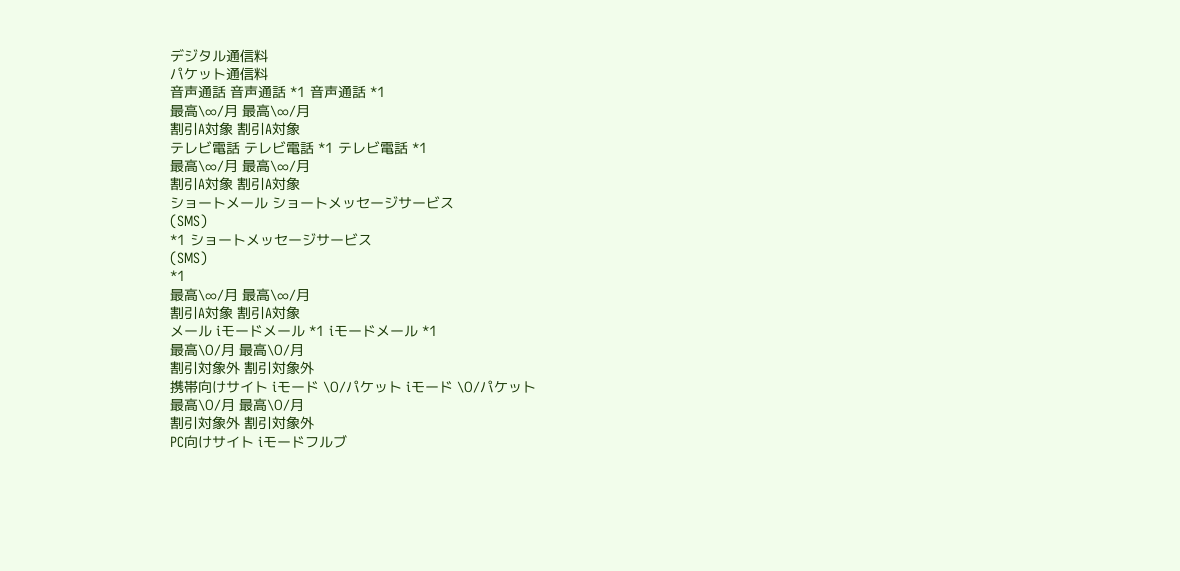デジタル通信料
パケット通信料
音声通話 音声通話 *1 音声通話 *1
最高\∞/月 最高\∞/月
割引A対象 割引A対象
テレビ電話 テレビ電話 *1 テレビ電話 *1
最高\∞/月 最高\∞/月
割引A対象 割引A対象
ショートメール ショートメッセージサービス
(SMS)
*1 ショートメッセージサービス
(SMS)
*1
最高\∞/月 最高\∞/月
割引A対象 割引A対象
メール iモードメール *1 iモードメール *1
最高\0/月 最高\0/月
割引対象外 割引対象外
携帯向けサイト iモード \0/パケット iモード \0/パケット
最高\0/月 最高\0/月
割引対象外 割引対象外
PC向けサイト iモードフルブ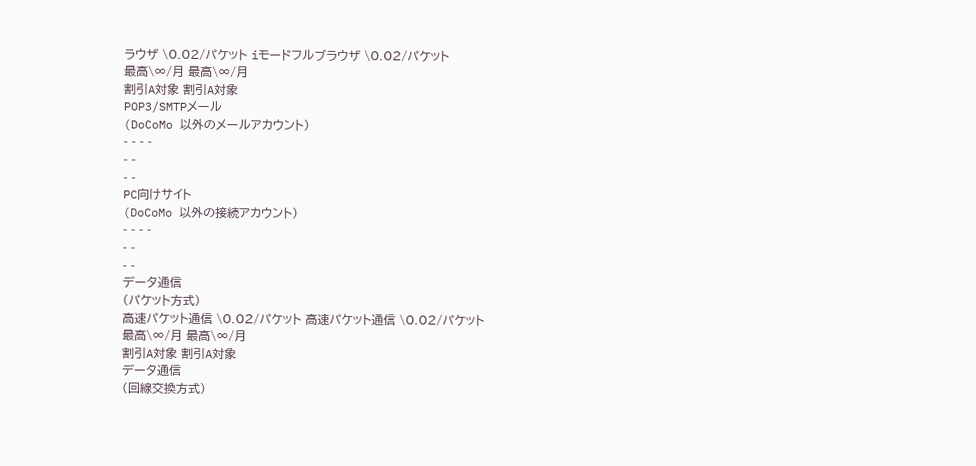ラウザ \0.02/パケット iモードフルブラウザ \0.02/パケット
最高\∞/月 最高\∞/月
割引A対象 割引A対象
POP3/SMTPメール
(DoCoMo 以外のメールアカウント)
- - - -
- -
- -
PC向けサイト
(DoCoMo 以外の接続アカウント)
- - - -
- -
- -
データ通信
(パケット方式)
高速パケット通信 \0.02/パケット 高速パケット通信 \0.02/パケット
最高\∞/月 最高\∞/月
割引A対象 割引A対象
データ通信
(回線交換方式)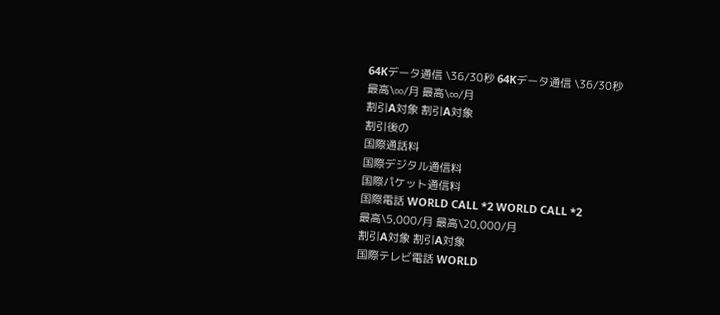64Kデータ通信 \36/30秒 64Kデータ通信 \36/30秒
最高\∞/月 最高\∞/月
割引A対象 割引A対象
割引後の
国際通話料
国際デジタル通信料
国際パケット通信料
国際電話 WORLD CALL *2 WORLD CALL *2
最高\5,000/月 最高\20,000/月
割引A対象 割引A対象
国際テレビ電話 WORLD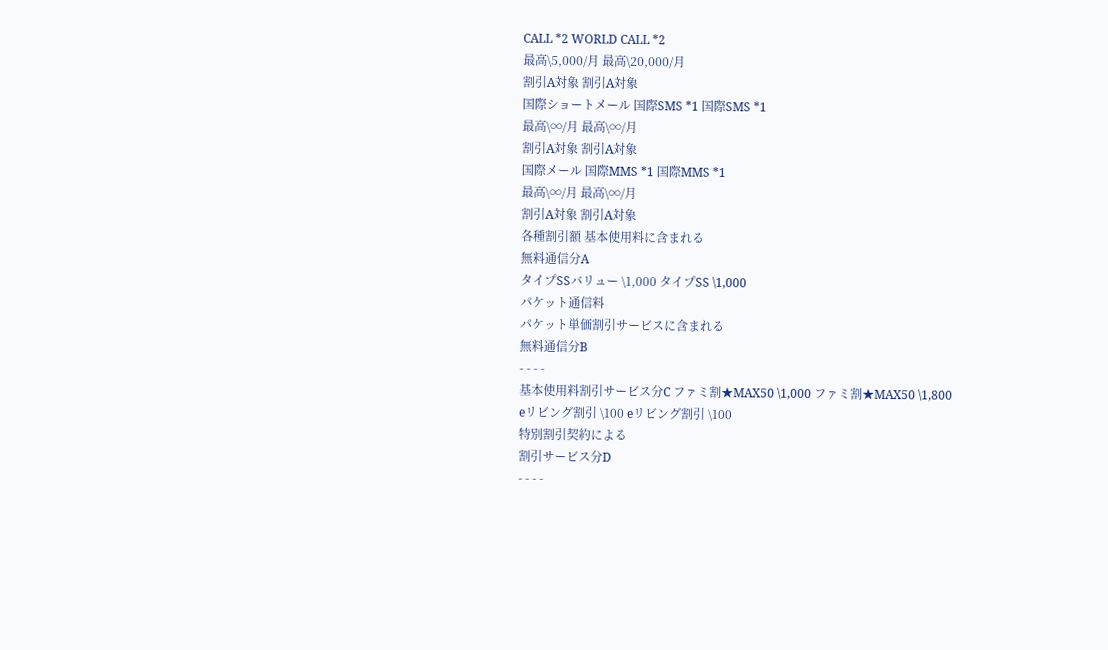CALL *2 WORLD CALL *2
最高\5,000/月 最高\20,000/月
割引A対象 割引A対象
国際ショートメール 国際SMS *1 国際SMS *1
最高\∞/月 最高\∞/月
割引A対象 割引A対象
国際メール 国際MMS *1 国際MMS *1
最高\∞/月 最高\∞/月
割引A対象 割引A対象
各種割引額 基本使用料に含まれる
無料通信分A
タイプSSバリュー \1,000 タイプSS \1,000
パケット通信料
パケット単価割引サービスに含まれる
無料通信分B
- - - -
基本使用料割引サービス分C ファミ割★MAX50 \1,000 ファミ割★MAX50 \1,800
eリビング割引 \100 eリビング割引 \100
特別割引契約による
割引サービス分D
- - - -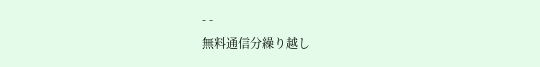- -
無料通信分繰り越し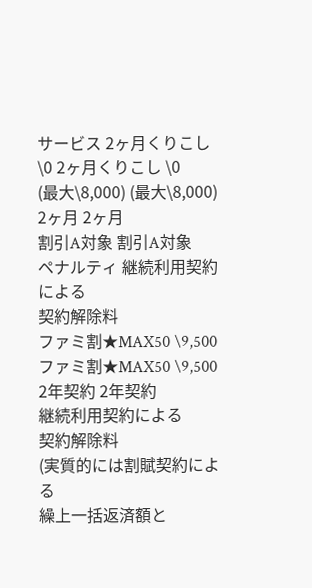サービス 2ヶ月くりこし \0 2ヶ月くりこし \0
(最大\8,000) (最大\8,000)
2ヶ月 2ヶ月
割引A対象 割引A対象
ペナルティ 継続利用契約による
契約解除料
ファミ割★MAX50 \9,500 ファミ割★MAX50 \9,500
2年契約 2年契約
継続利用契約による
契約解除料
(実質的には割賦契約による
繰上一括返済額と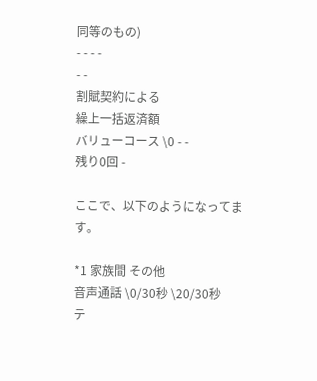同等のもの)
- - - -
- -
割賦契約による
繰上一括返済額
バリューコース \0 - -
残り0回 -

ここで、以下のようになってます。

*1 家族間 その他
音声通話 \0/30秒 \20/30秒
テ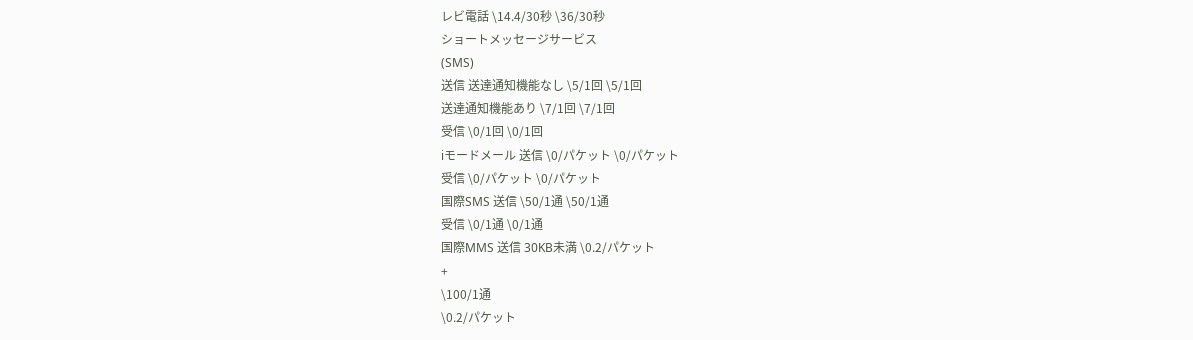レビ電話 \14.4/30秒 \36/30秒
ショートメッセージサービス
(SMS)
送信 送達通知機能なし \5/1回 \5/1回
送達通知機能あり \7/1回 \7/1回
受信 \0/1回 \0/1回
iモードメール 送信 \0/パケット \0/パケット
受信 \0/パケット \0/パケット
国際SMS 送信 \50/1通 \50/1通
受信 \0/1通 \0/1通
国際MMS 送信 30KB未満 \0.2/パケット
+
\100/1通
\0.2/パケット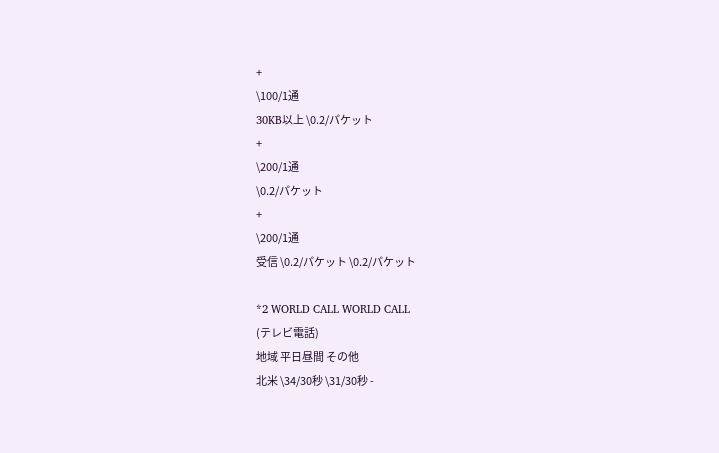+
\100/1通
30KB以上 \0.2/パケット
+
\200/1通
\0.2/パケット
+
\200/1通
受信 \0.2/パケット \0.2/パケット

*2 WORLD CALL WORLD CALL
(テレビ電話)
地域 平日昼間 その他
北米 \34/30秒 \31/30秒 -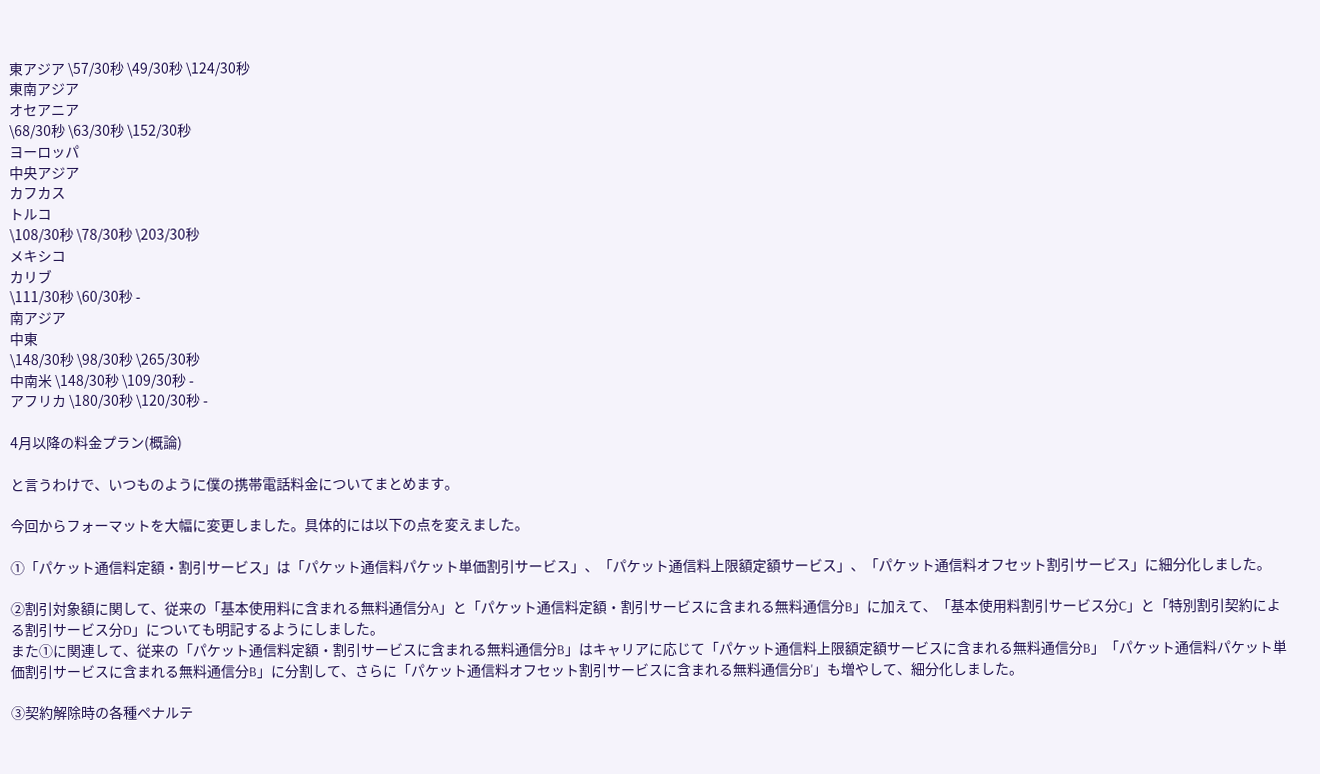東アジア \57/30秒 \49/30秒 \124/30秒
東南アジア
オセアニア
\68/30秒 \63/30秒 \152/30秒
ヨーロッパ
中央アジア
カフカス
トルコ
\108/30秒 \78/30秒 \203/30秒
メキシコ
カリブ
\111/30秒 \60/30秒 -
南アジア
中東
\148/30秒 \98/30秒 \265/30秒
中南米 \148/30秒 \109/30秒 -
アフリカ \180/30秒 \120/30秒 -

4月以降の料金プラン(概論)

と言うわけで、いつものように僕の携帯電話料金についてまとめます。

今回からフォーマットを大幅に変更しました。具体的には以下の点を変えました。

①「パケット通信料定額・割引サービス」は「パケット通信料パケット単価割引サービス」、「パケット通信料上限額定額サービス」、「パケット通信料オフセット割引サービス」に細分化しました。

②割引対象額に関して、従来の「基本使用料に含まれる無料通信分A」と「パケット通信料定額・割引サービスに含まれる無料通信分B」に加えて、「基本使用料割引サービス分C」と「特別割引契約による割引サービス分D」についても明記するようにしました。
また①に関連して、従来の「パケット通信料定額・割引サービスに含まれる無料通信分B」はキャリアに応じて「パケット通信料上限額定額サービスに含まれる無料通信分B」「パケット通信料パケット単価割引サービスに含まれる無料通信分B」に分割して、さらに「パケット通信料オフセット割引サービスに含まれる無料通信分B'」も増やして、細分化しました。

③契約解除時の各種ペナルテ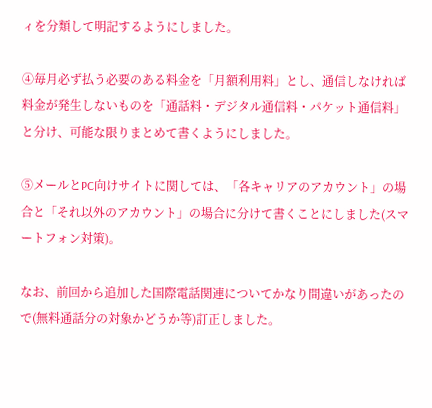ィを分類して明記するようにしました。

④毎月必ず払う必要のある料金を「月額利用料」とし、通信しなければ料金が発生しないものを「通話料・デジタル通信料・パケット通信料」と分け、可能な限りまとめて書くようにしました。

⑤メールとPC向けサイトに関しては、「各キャリアのアカウント」の場合と「それ以外のアカウント」の場合に分けて書くことにしました(スマートフォン対策)。

なお、前回から追加した国際電話関連についてかなり間違いがあったので(無料通話分の対象かどうか等)訂正しました。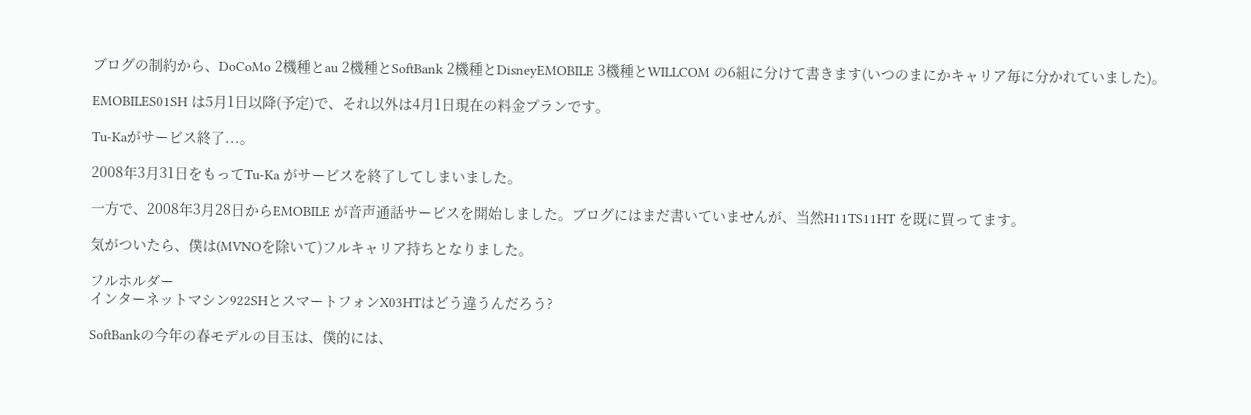ブログの制約から、DoCoMo 2機種とau 2機種とSoftBank 2機種とDisneyEMOBILE 3機種とWILLCOM の6組に分けて書きます(いつのまにかキャリア毎に分かれていました)。

EMOBILES01SH は5月1日以降(予定)で、それ以外は4月1日現在の料金プランです。

Tu-Kaがサービス終了...。

2008年3月31日をもってTu-Ka がサービスを終了してしまいました。

一方で、2008年3月28日からEMOBILE が音声通話サービスを開始しました。ブログにはまだ書いていませんが、当然H11TS11HT を既に買ってます。

気がついたら、僕は(MVNOを除いて)フルキャリア持ちとなりました。

フルホルダー
インターネットマシン922SHとスマートフォンX03HTはどう違うんだろう?

SoftBankの今年の春モデルの目玉は、僕的には、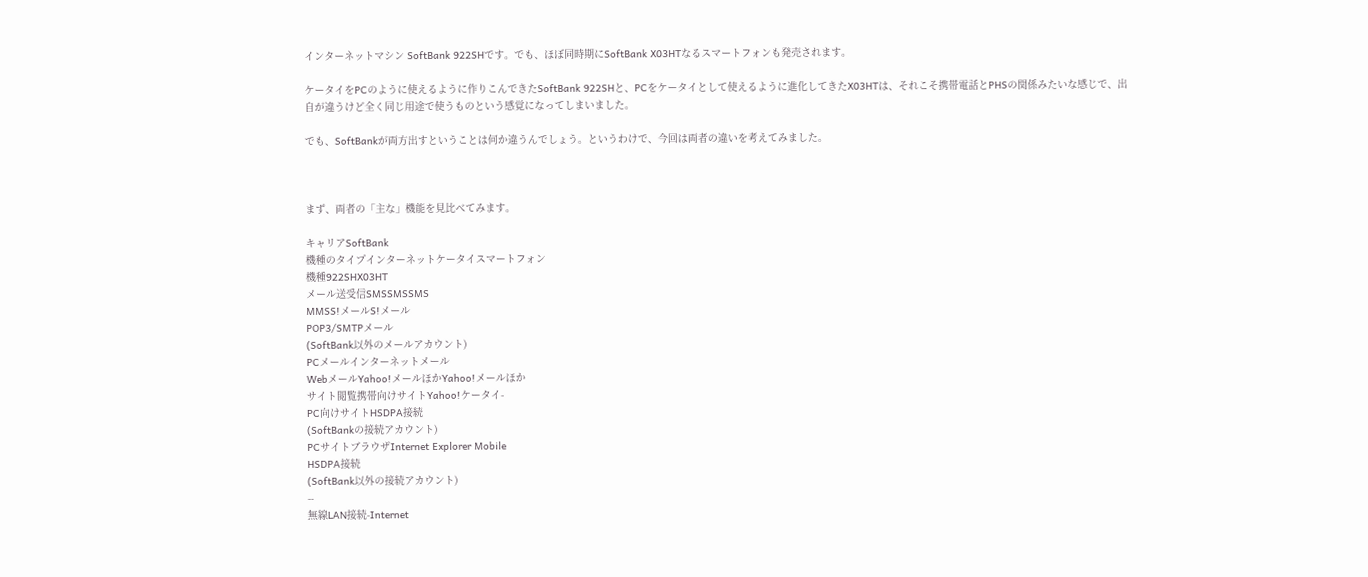インターネットマシン SoftBank 922SHです。でも、ほぼ同時期にSoftBank X03HTなるスマートフォンも発売されます。

ケータイをPCのように使えるように作りこんできたSoftBank 922SHと、PCをケータイとして使えるように進化してきたX03HTは、それこそ携帯電話とPHSの関係みたいな感じで、出自が違うけど全く同じ用途で使うものという感覚になってしまいました。

でも、SoftBankが両方出すということは何か違うんでしょう。というわけで、今回は両者の違いを考えてみました。



まず、両者の「主な」機能を見比べてみます。

キャリアSoftBank
機種のタイプインターネットケータイスマートフォン
機種922SHX03HT
メール送受信SMSSMSSMS
MMSS!メールS!メール
POP3/SMTPメール
(SoftBank以外のメールアカウント)
PCメールインターネットメール
WebメールYahoo!メールほかYahoo!メールほか
サイト閲覧携帯向けサイトYahoo!ケータイ-
PC向けサイトHSDPA接続
(SoftBankの接続アカウント)
PCサイトブラウザInternet Explorer Mobile
HSDPA接続
(SoftBank以外の接続アカウント)
--
無線LAN接続-Internet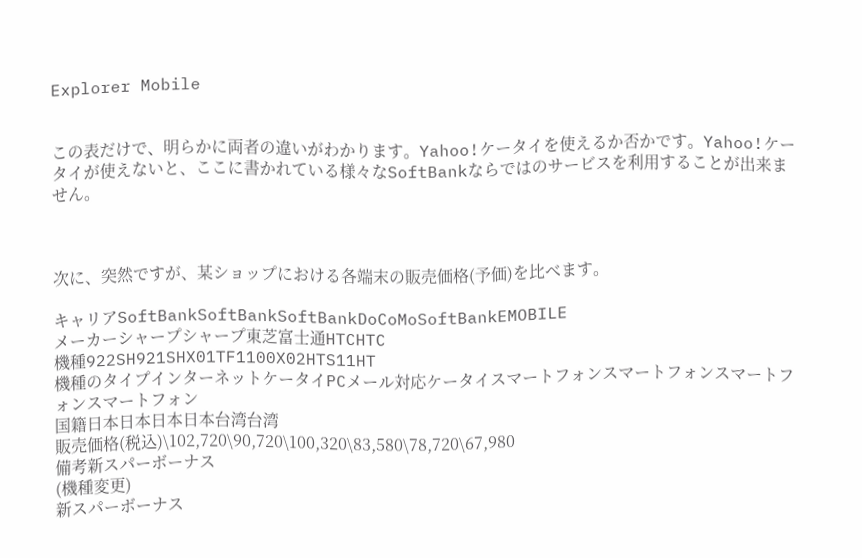Explorer Mobile


この表だけで、明らかに両者の違いがわかります。Yahoo!ケータイを使えるか否かです。Yahoo!ケータイが使えないと、ここに書かれている様々なSoftBankならではのサービスを利用することが出来ません。



次に、突然ですが、某ショップにおける各端末の販売価格(予価)を比べます。

キャリアSoftBankSoftBankSoftBankDoCoMoSoftBankEMOBILE
メーカーシャープシャープ東芝富士通HTCHTC
機種922SH921SHX01TF1100X02HTS11HT
機種のタイプインターネットケータイPCメール対応ケータイスマートフォンスマートフォンスマートフォンスマートフォン
国籍日本日本日本日本台湾台湾
販売価格(税込)\102,720\90,720\100,320\83,580\78,720\67,980
備考新スパーボーナス
(機種変更)
新スパーボーナス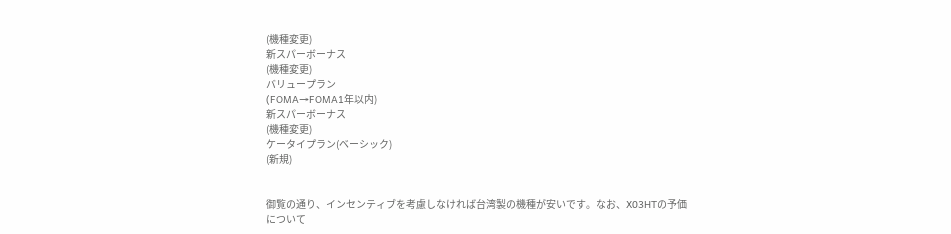(機種変更)
新スパーボーナス
(機種変更)
バリュープラン
(FOMA→FOMA1年以内)
新スパーボーナス
(機種変更)
ケータイプラン(ベーシック)
(新規)


御覧の通り、インセンティブを考慮しなければ台湾製の機種が安いです。なお、X03HTの予価について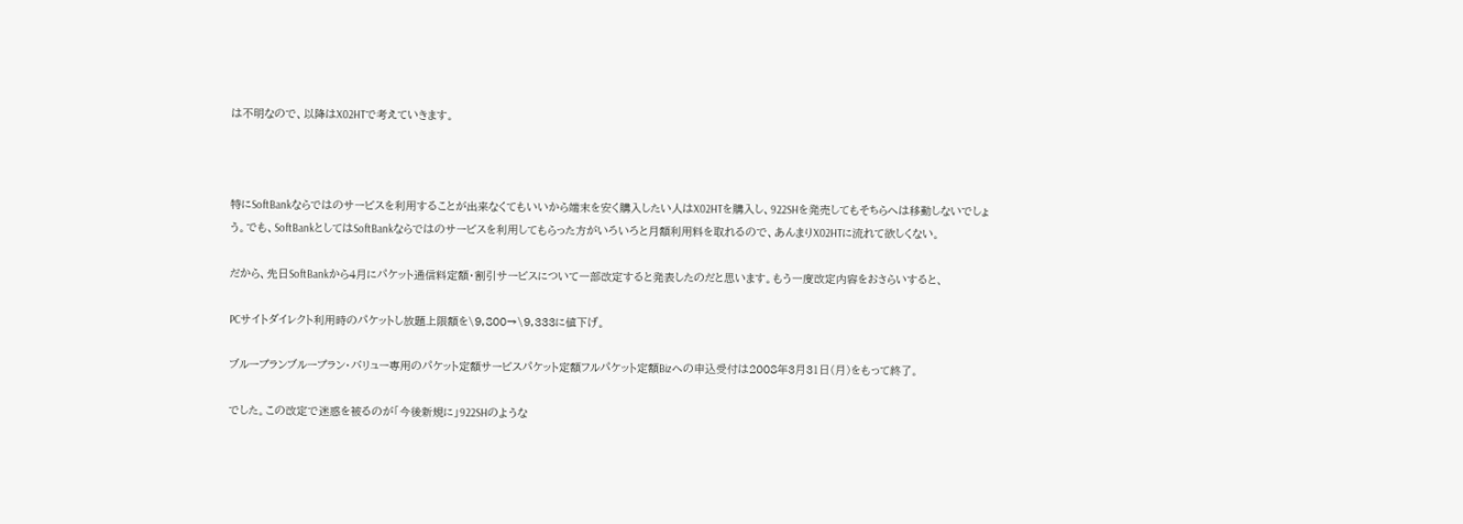は不明なので、以降はX02HTで考えていきます。



特にSoftBankならではのサービスを利用することが出来なくてもいいから端末を安く購入したい人はX02HTを購入し、922SHを発売してもそちらへは移動しないでしょう。でも、SoftBankとしてはSoftBankならではのサービスを利用してもらった方がいろいろと月額利用料を取れるので、あんまりX02HTに流れて欲しくない。

だから、先日SoftBankから4月にパケット通信料定額・割引サービスについて一部改定すると発表したのだと思います。もう一度改定内容をおさらいすると、

PCサイトダイレクト利用時のパケットし放題上限額を\9,800→\9,333に値下げ。

ブループランブループラン・バリュー専用のパケット定額サービスパケット定額フルパケット定額Bizへの申込受付は2008年3月31日(月)をもって終了。

でした。この改定で迷惑を被るのが「今後新規に」922SHのような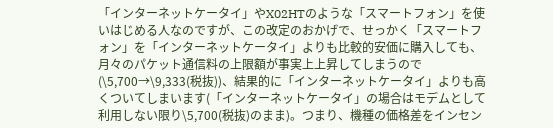「インターネットケータイ」やX02HTのような「スマートフォン」を使いはじめる人なのですが、この改定のおかげで、せっかく「スマートフォン」を「インターネットケータイ」よりも比較的安価に購入しても、月々のパケット通信料の上限額が事実上上昇してしまうので(\5,700→\9,333(税抜))、結果的に「インターネットケータイ」よりも高くついてしまいます(「インターネットケータイ」の場合はモデムとして利用しない限り\5,700(税抜)のまま)。つまり、機種の価格差をインセン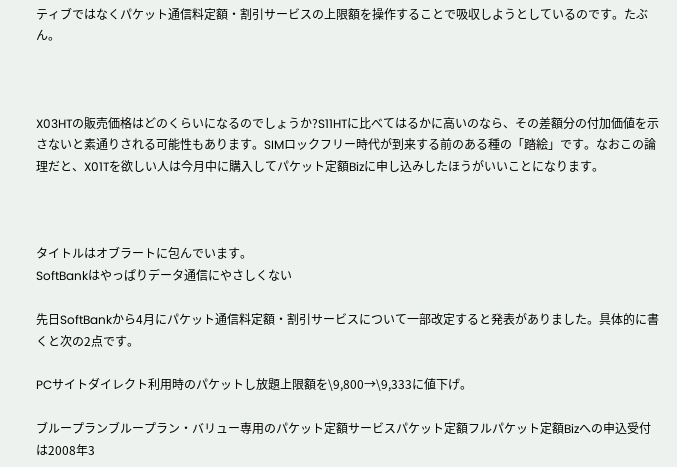ティブではなくパケット通信料定額・割引サービスの上限額を操作することで吸収しようとしているのです。たぶん。



X03HTの販売価格はどのくらいになるのでしょうか?S11HTに比べてはるかに高いのなら、その差額分の付加価値を示さないと素通りされる可能性もあります。SIMロックフリー時代が到来する前のある種の「踏絵」です。なおこの論理だと、X01Tを欲しい人は今月中に購入してパケット定額Bizに申し込みしたほうがいいことになります。



タイトルはオブラートに包んでいます。
SoftBankはやっぱりデータ通信にやさしくない

先日SoftBankから4月にパケット通信料定額・割引サービスについて一部改定すると発表がありました。具体的に書くと次の2点です。

PCサイトダイレクト利用時のパケットし放題上限額を\9,800→\9,333に値下げ。

ブループランブループラン・バリュー専用のパケット定額サービスパケット定額フルパケット定額Bizへの申込受付は2008年3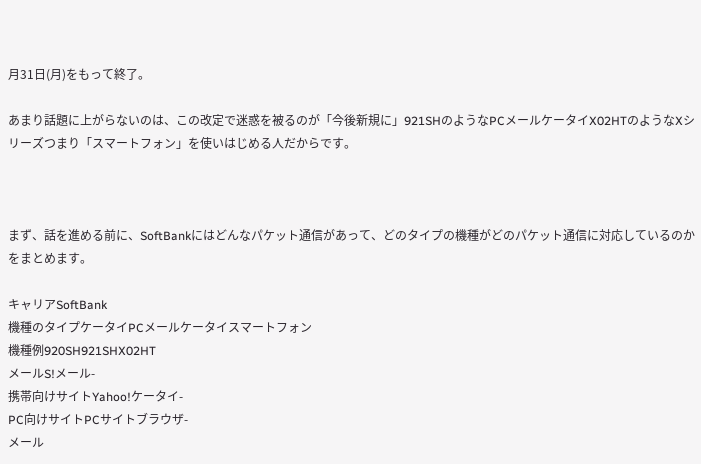月31日(月)をもって終了。

あまり話題に上がらないのは、この改定で迷惑を被るのが「今後新規に」921SHのようなPCメールケータイX02HTのようなXシリーズつまり「スマートフォン」を使いはじめる人だからです。



まず、話を進める前に、SoftBankにはどんなパケット通信があって、どのタイプの機種がどのパケット通信に対応しているのかをまとめます。

キャリアSoftBank
機種のタイプケータイPCメールケータイスマートフォン
機種例920SH921SHX02HT
メールS!メール-
携帯向けサイトYahoo!ケータイ-
PC向けサイトPCサイトブラウザ-
メール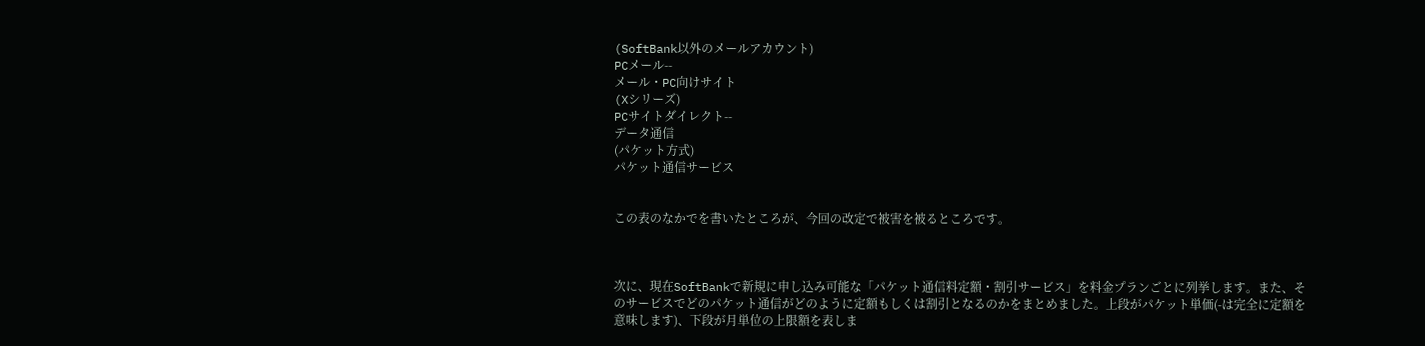(SoftBank以外のメールアカウント)
PCメール--
メール・PC向けサイト
(Xシリーズ)
PCサイトダイレクト--
データ通信
(パケット方式)
パケット通信サービス


この表のなかでを書いたところが、今回の改定で被害を被るところです。



次に、現在SoftBankで新規に申し込み可能な「パケット通信料定額・割引サービス」を料金プランごとに列挙します。また、そのサービスでどのパケット通信がどのように定額もしくは割引となるのかをまとめました。上段がパケット単価(-は完全に定額を意味します)、下段が月単位の上限額を表しま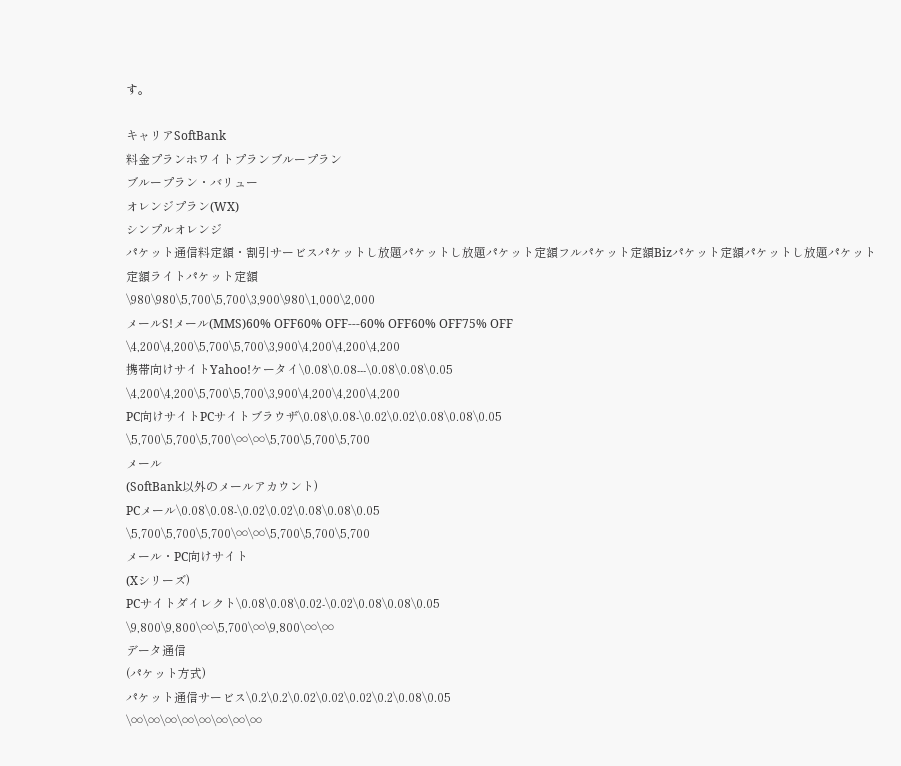す。

キャリアSoftBank
料金プランホワイトプランブループラン
ブループラン・バリュー
オレンジプラン(WX)
シンプルオレンジ
パケット通信料定額・割引サービスパケットし放題パケットし放題パケット定額フルパケット定額Bizパケット定額パケットし放題パケット定額ライトパケット定額
\980\980\5,700\5,700\3,900\980\1,000\2,000
メールS!メール(MMS)60% OFF60% OFF---60% OFF60% OFF75% OFF
\4,200\4,200\5,700\5,700\3,900\4,200\4,200\4,200
携帯向けサイトYahoo!ケータイ\0.08\0.08---\0.08\0.08\0.05
\4,200\4,200\5,700\5,700\3,900\4,200\4,200\4,200
PC向けサイトPCサイトブラウザ\0.08\0.08-\0.02\0.02\0.08\0.08\0.05
\5,700\5,700\5,700\∞\∞\5,700\5,700\5,700
メール
(SoftBank以外のメールアカウント)
PCメール\0.08\0.08-\0.02\0.02\0.08\0.08\0.05
\5,700\5,700\5,700\∞\∞\5,700\5,700\5,700
メール・PC向けサイト
(Xシリーズ)
PCサイトダイレクト\0.08\0.08\0.02-\0.02\0.08\0.08\0.05
\9,800\9,800\∞\5,700\∞\9,800\∞\∞
データ通信
(パケット方式)
パケット通信サービス\0.2\0.2\0.02\0.02\0.02\0.2\0.08\0.05
\∞\∞\∞\∞\∞\∞\∞\∞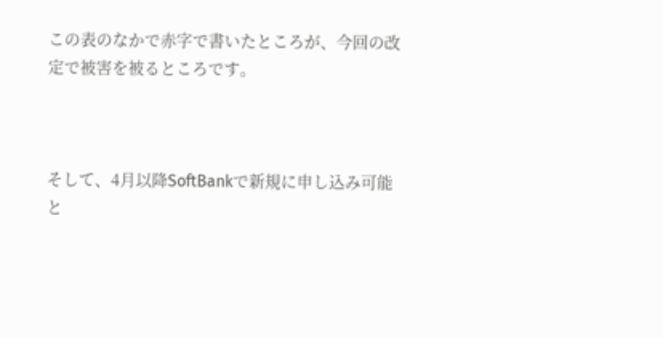この表のなかで赤字で書いたところが、今回の改定で被害を被るところです。



そして、4月以降SoftBankで新規に申し込み可能と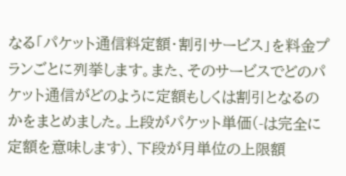なる「パケット通信料定額・割引サービス」を料金プランごとに列挙します。また、そのサービスでどのパケット通信がどのように定額もしくは割引となるのかをまとめました。上段がパケット単価(-は完全に定額を意味します)、下段が月単位の上限額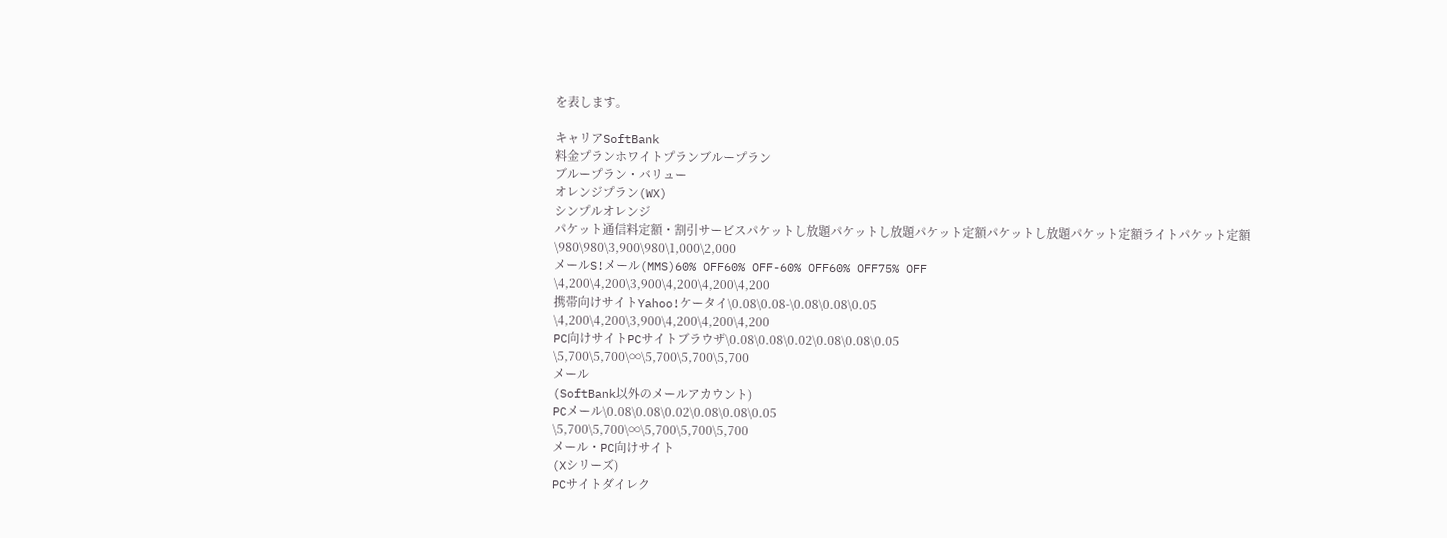を表します。

キャリアSoftBank
料金プランホワイトプランブループラン
ブループラン・バリュー
オレンジプラン(WX)
シンプルオレンジ
パケット通信料定額・割引サービスパケットし放題パケットし放題パケット定額パケットし放題パケット定額ライトパケット定額
\980\980\3,900\980\1,000\2,000
メールS!メール(MMS)60% OFF60% OFF-60% OFF60% OFF75% OFF
\4,200\4,200\3,900\4,200\4,200\4,200
携帯向けサイトYahoo!ケータイ\0.08\0.08-\0.08\0.08\0.05
\4,200\4,200\3,900\4,200\4,200\4,200
PC向けサイトPCサイトブラウザ\0.08\0.08\0.02\0.08\0.08\0.05
\5,700\5,700\∞\5,700\5,700\5,700
メール
(SoftBank以外のメールアカウント)
PCメール\0.08\0.08\0.02\0.08\0.08\0.05
\5,700\5,700\∞\5,700\5,700\5,700
メール・PC向けサイト
(Xシリーズ)
PCサイトダイレク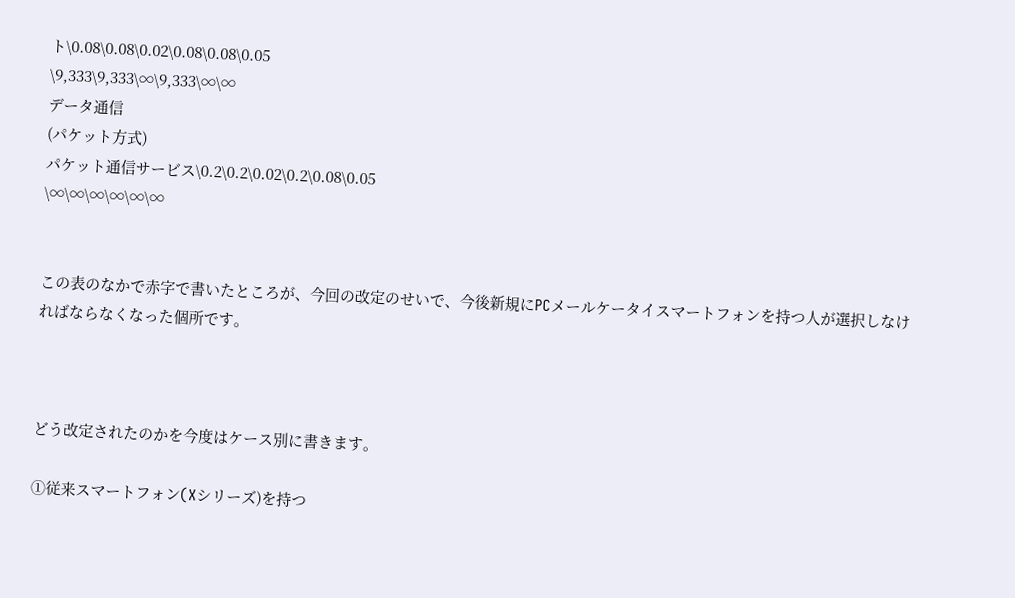ト\0.08\0.08\0.02\0.08\0.08\0.05
\9,333\9,333\∞\9,333\∞\∞
データ通信
(パケット方式)
パケット通信サービス\0.2\0.2\0.02\0.2\0.08\0.05
\∞\∞\∞\∞\∞\∞


この表のなかで赤字で書いたところが、今回の改定のせいで、今後新規にPCメールケータイスマートフォンを持つ人が選択しなければならなくなった個所です。



どう改定されたのかを今度はケース別に書きます。

①従来スマートフォン(Xシリーズ)を持つ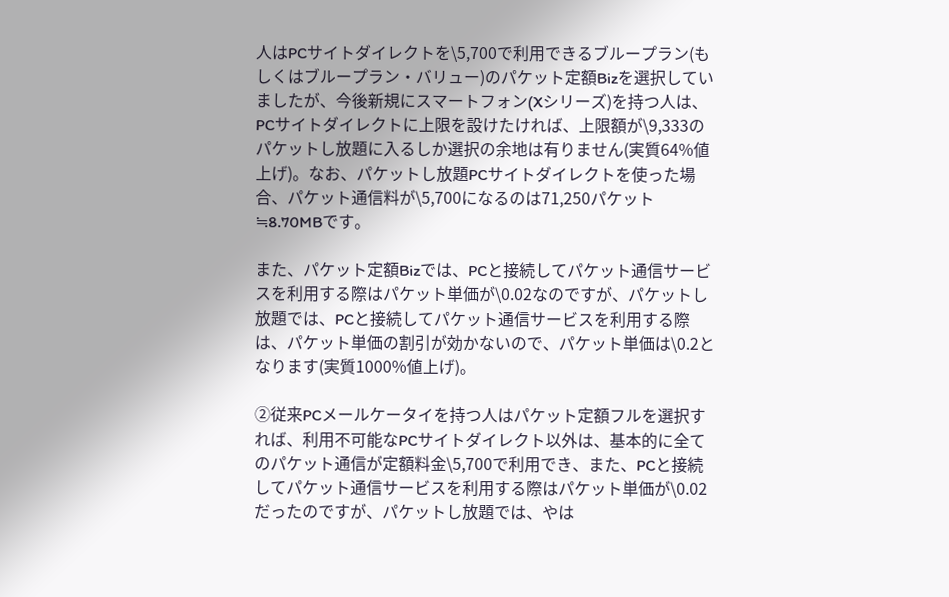人はPCサイトダイレクトを\5,700で利用できるブループラン(もしくはブループラン・バリュー)のパケット定額Bizを選択していましたが、今後新規にスマートフォン(Xシリーズ)を持つ人は、PCサイトダイレクトに上限を設けたければ、上限額が\9,333のパケットし放題に入るしか選択の余地は有りません(実質64%値上げ)。なお、パケットし放題PCサイトダイレクトを使った場合、パケット通信料が\5,700になるのは71,250パケット≒8.70MBです。

また、パケット定額Bizでは、PCと接続してパケット通信サービスを利用する際はパケット単価が\0.02なのですが、パケットし放題では、PCと接続してパケット通信サービスを利用する際は、パケット単価の割引が効かないので、パケット単価は\0.2となります(実質1000%値上げ)。

②従来PCメールケータイを持つ人はパケット定額フルを選択すれば、利用不可能なPCサイトダイレクト以外は、基本的に全てのパケット通信が定額料金\5,700で利用でき、また、PCと接続してパケット通信サービスを利用する際はパケット単価が\0.02だったのですが、パケットし放題では、やは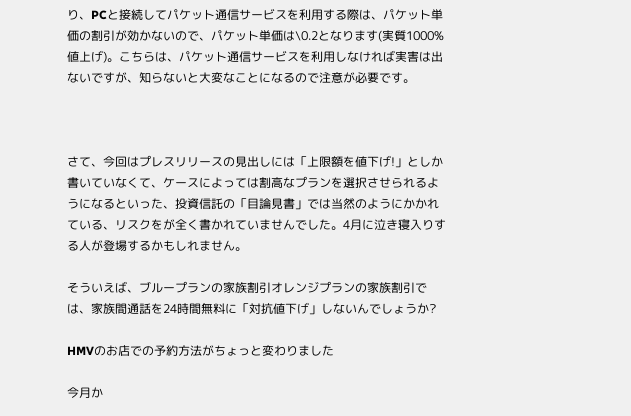り、PCと接続してパケット通信サービスを利用する際は、パケット単価の割引が効かないので、パケット単価は\0.2となります(実質1000%値上げ)。こちらは、パケット通信サービスを利用しなければ実害は出ないですが、知らないと大変なことになるので注意が必要です。



さて、今回はプレスリリースの見出しには「上限額を値下げ!」としか書いていなくて、ケースによっては割高なプランを選択させられるようになるといった、投資信託の「目論見書」では当然のようにかかれている、リスクをが全く書かれていませんでした。4月に泣き寝入りする人が登場するかもしれません。

そういえば、ブループランの家族割引オレンジプランの家族割引では、家族間通話を24時間無料に「対抗値下げ」しないんでしょうか?

HMVのお店での予約方法がちょっと変わりました

今月か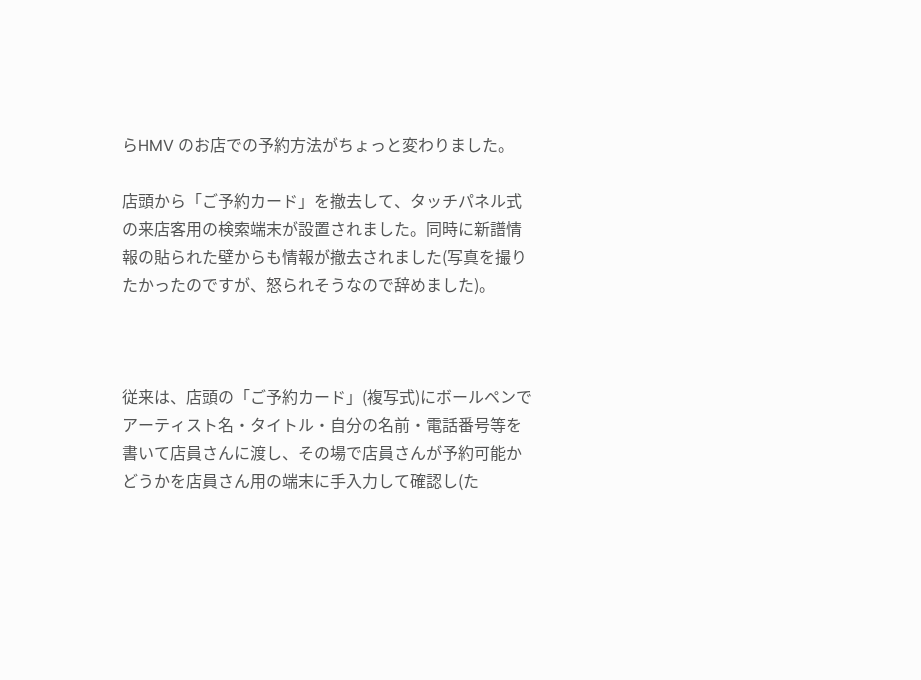らHMV のお店での予約方法がちょっと変わりました。

店頭から「ご予約カード」を撤去して、タッチパネル式の来店客用の検索端末が設置されました。同時に新譜情報の貼られた壁からも情報が撤去されました(写真を撮りたかったのですが、怒られそうなので辞めました)。



従来は、店頭の「ご予約カード」(複写式)にボールペンでアーティスト名・タイトル・自分の名前・電話番号等を書いて店員さんに渡し、その場で店員さんが予約可能かどうかを店員さん用の端末に手入力して確認し(た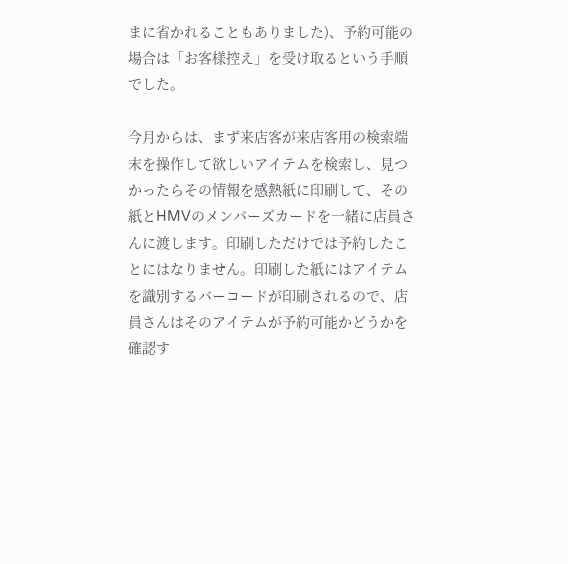まに省かれることもありました)、予約可能の場合は「お客様控え」を受け取るという手順でした。

今月からは、まず来店客が来店客用の検索端末を操作して欲しいアイテムを検索し、見つかったらその情報を感熱紙に印刷して、その紙とHMVのメンバーズカードを一緒に店員さんに渡します。印刷しただけでは予約したことにはなりません。印刷した紙にはアイテムを識別するバーコードが印刷されるので、店員さんはそのアイテムが予約可能かどうかを確認す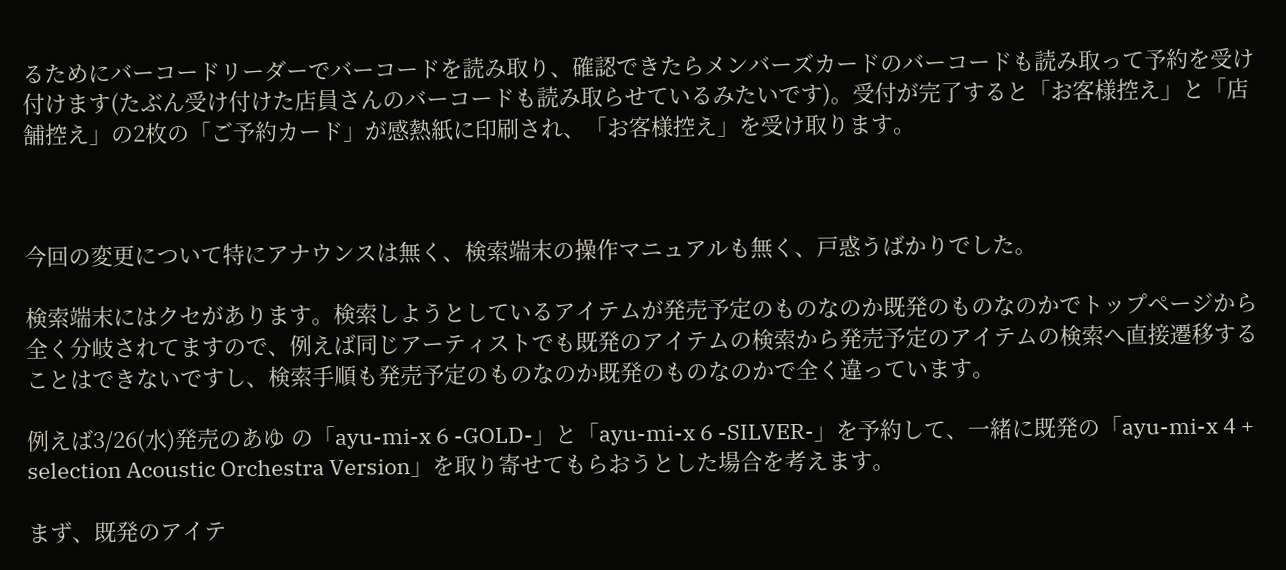るためにバーコードリーダーでバーコードを読み取り、確認できたらメンバーズカードのバーコードも読み取って予約を受け付けます(たぶん受け付けた店員さんのバーコードも読み取らせているみたいです)。受付が完了すると「お客様控え」と「店舗控え」の2枚の「ご予約カード」が感熱紙に印刷され、「お客様控え」を受け取ります。



今回の変更について特にアナウンスは無く、検索端末の操作マニュアルも無く、戸惑うばかりでした。

検索端末にはクセがあります。検索しようとしているアイテムが発売予定のものなのか既発のものなのかでトップページから全く分岐されてますので、例えば同じアーティストでも既発のアイテムの検索から発売予定のアイテムの検索へ直接遷移することはできないですし、検索手順も発売予定のものなのか既発のものなのかで全く違っています。

例えば3/26(水)発売のあゆ の「ayu-mi-x 6 -GOLD-」と「ayu-mi-x 6 -SILVER-」を予約して、一緒に既発の「ayu-mi-x 4 + selection Acoustic Orchestra Version」を取り寄せてもらおうとした場合を考えます。

まず、既発のアイテ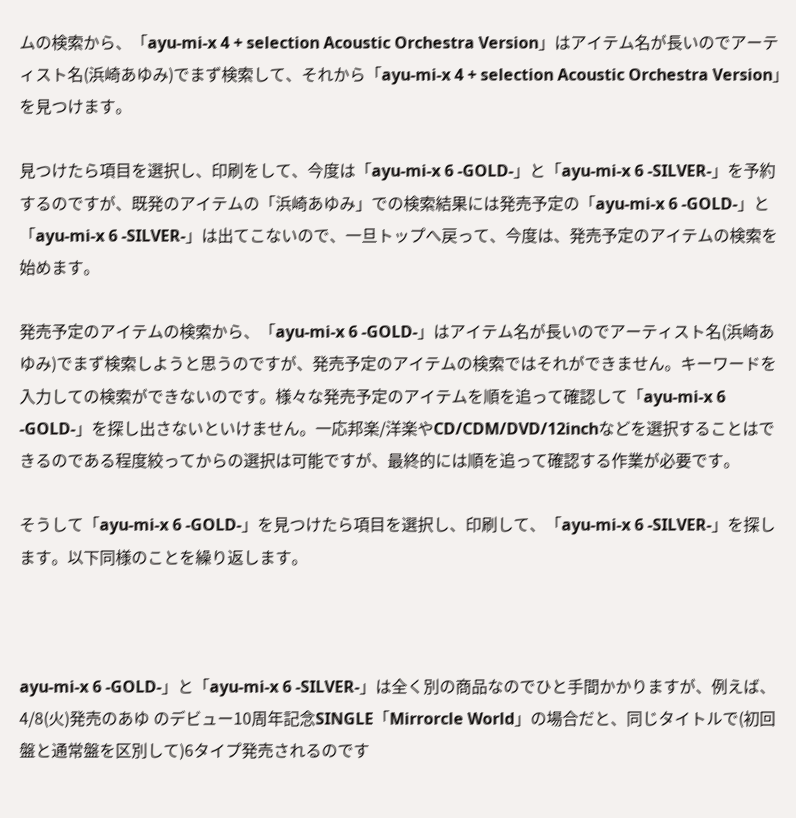ムの検索から、「ayu-mi-x 4 + selection Acoustic Orchestra Version」はアイテム名が長いのでアーティスト名(浜崎あゆみ)でまず検索して、それから「ayu-mi-x 4 + selection Acoustic Orchestra Version」を見つけます。

見つけたら項目を選択し、印刷をして、今度は「ayu-mi-x 6 -GOLD-」と「ayu-mi-x 6 -SILVER-」を予約するのですが、既発のアイテムの「浜崎あゆみ」での検索結果には発売予定の「ayu-mi-x 6 -GOLD-」と「ayu-mi-x 6 -SILVER-」は出てこないので、一旦トップへ戻って、今度は、発売予定のアイテムの検索を始めます。

発売予定のアイテムの検索から、「ayu-mi-x 6 -GOLD-」はアイテム名が長いのでアーティスト名(浜崎あゆみ)でまず検索しようと思うのですが、発売予定のアイテムの検索ではそれができません。キーワードを入力しての検索ができないのです。様々な発売予定のアイテムを順を追って確認して「ayu-mi-x 6 -GOLD-」を探し出さないといけません。一応邦楽/洋楽やCD/CDM/DVD/12inchなどを選択することはできるのである程度絞ってからの選択は可能ですが、最終的には順を追って確認する作業が必要です。

そうして「ayu-mi-x 6 -GOLD-」を見つけたら項目を選択し、印刷して、「ayu-mi-x 6 -SILVER-」を探します。以下同様のことを繰り返します。



ayu-mi-x 6 -GOLD-」と「ayu-mi-x 6 -SILVER-」は全く別の商品なのでひと手間かかりますが、例えば、4/8(火)発売のあゆ のデビュー10周年記念SINGLE「Mirrorcle World」の場合だと、同じタイトルで(初回盤と通常盤を区別して)6タイプ発売されるのです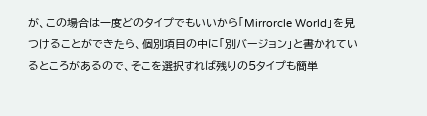が、この場合は一度どのタイプでもいいから「Mirrorcle World」を見つけることができたら、個別項目の中に「別バージョン」と書かれているところがあるので、そこを選択すれば残りの5タイプも簡単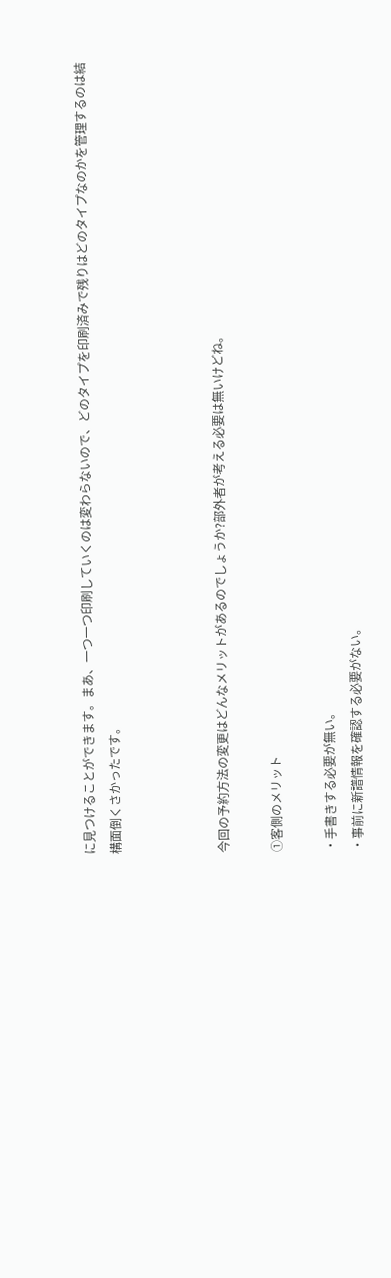に見つけることができます。まあ、一つ一つ印刷していくのは変わらないので、どのタイプを印刷済みで残りはどのタイプなのかを管理するのは結構面倒くさかったです。



今回の予約方法の変更はどんなメリットがあるのでしょうか?部外者が考える必要は無いけどね。

①客側のメリット

・手書きする必要が無い。
・事前に新譜情報を確認する必要がない。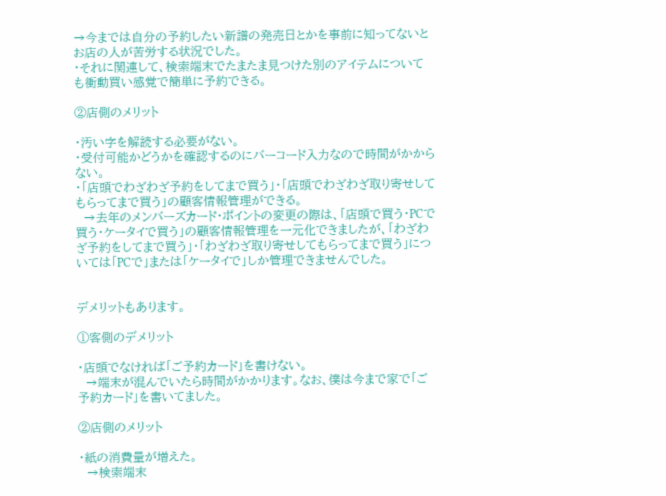→今までは自分の予約したい新譜の発売日とかを事前に知ってないとお店の人が苦労する状況でした。
・それに関連して、検索端末でたまたま見つけた別のアイテムについても衝動買い感覚で簡単に予約できる。

②店側のメリット

・汚い字を解読する必要がない。
・受付可能かどうかを確認するのにバーコード入力なので時間がかからない。
・「店頭でわざわざ予約をしてまで買う」・「店頭でわざわざ取り寄せしてもらってまで買う」の顧客情報管理ができる。
  →去年のメンバーズカード・ポイントの変更の際は、「店頭で買う・PCで買う・ケータイで買う」の顧客情報管理を一元化できましたが、「わざわざ予約をしてまで買う」・「わざわざ取り寄せしてもらってまで買う」については「PCで」または「ケータイで」しか管理できませんでした。


デメリットもあります。

①客側のデメリット

・店頭でなければ「ご予約カード」を書けない。
  →端末が混んでいたら時間がかかります。なお、僕は今まで家で「ご予約カード」を書いてました。

②店側のメリット

・紙の消費量が増えた。
  →検索端末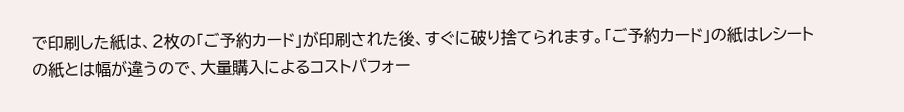で印刷した紙は、2枚の「ご予約カード」が印刷された後、すぐに破り捨てられます。「ご予約カード」の紙はレシートの紙とは幅が違うので、大量購入によるコストパフォー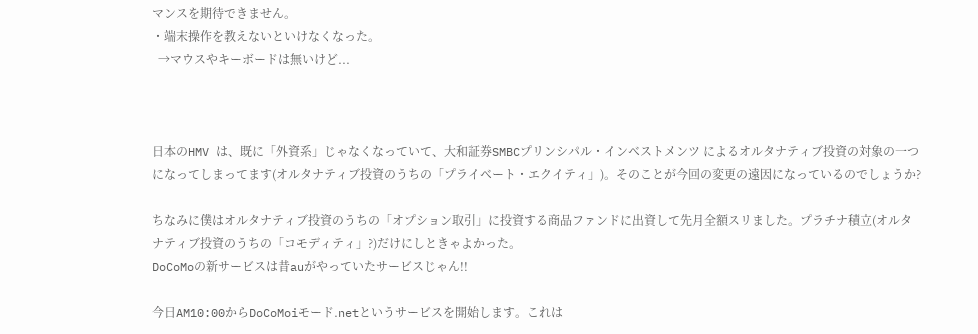マンスを期待できません。
・端末操作を教えないといけなくなった。
  →マウスやキーボードは無いけど...



日本のHMV は、既に「外資系」じゃなくなっていて、大和証券SMBCプリンシパル・インベストメンツ によるオルタナティブ投資の対象の一つになってしまってます(オルタナティブ投資のうちの「プライベート・エクイティ」)。そのことが今回の変更の遠因になっているのでしょうか?

ちなみに僕はオルタナティブ投資のうちの「オプション取引」に投資する商品ファンドに出資して先月全額スリました。プラチナ積立(オルタナティブ投資のうちの「コモディティ」?)だけにしときゃよかった。
DoCoMoの新サービスは昔auがやっていたサービスじゃん!!

今日AM10:00からDoCoMoiモード.netというサービスを開始します。これは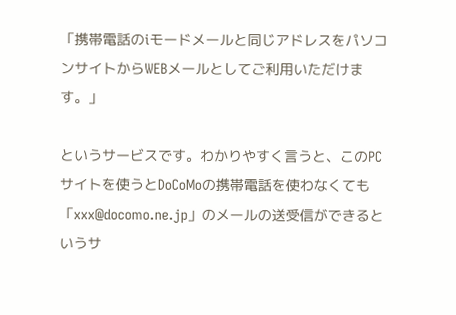「携帯電話のiモードメールと同じアドレスをパソコンサイトからWEBメールとしてご利用いただけます。」

というサービスです。わかりやすく言うと、このPCサイトを使うとDoCoMoの携帯電話を使わなくても「xxx@docomo.ne.jp」のメールの送受信ができるというサ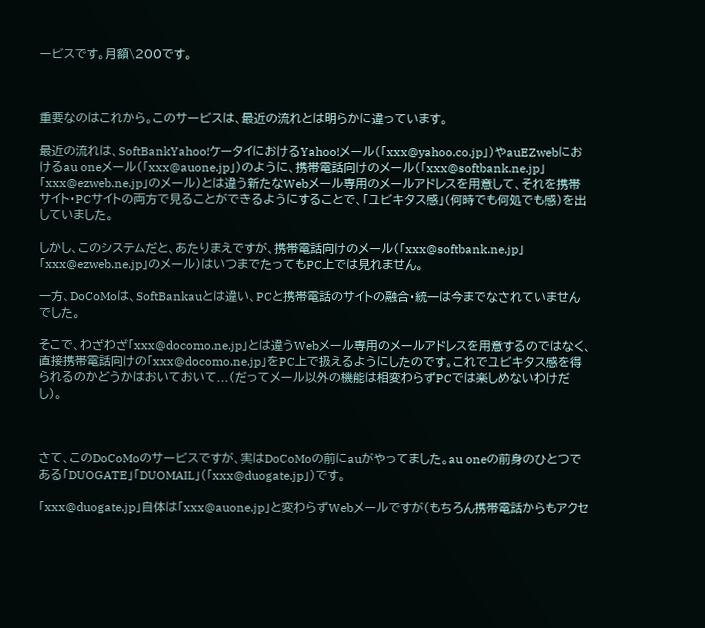ービスです。月額\200です。



重要なのはこれから。このサービスは、最近の流れとは明らかに違っています。

最近の流れは、SoftBankYahoo!ケータイにおけるYahoo!メール(「xxx@yahoo.co.jp」)やauEZwebにおけるau oneメール(「xxx@auone.jp」)のように、携帯電話向けのメール(「xxx@softbank.ne.jp」「xxx@ezweb.ne.jp」のメール)とは違う新たなWebメール専用のメールアドレスを用意して、それを携帯サイト・PCサイトの両方で見ることができるようにすることで、「ユビキタス感」(何時でも何処でも感)を出していました。

しかし、このシステムだと、あたりまえですが、携帯電話向けのメール(「xxx@softbank.ne.jp」「xxx@ezweb.ne.jp」のメール)はいつまでたってもPC上では見れません。

一方、DoCoMoは、SoftBankauとは違い、PCと携帯電話のサイトの融合・統一は今までなされていませんでした。

そこで、わざわざ「xxx@docomo.ne.jp」とは違うWebメール専用のメールアドレスを用意するのではなく、直接携帯電話向けの「xxx@docomo.ne.jp」をPC上で扱えるようにしたのです。これでユビキタス感を得られるのかどうかはおいておいて...(だってメール以外の機能は相変わらずPCでは楽しめないわけだし)。



さて、このDoCoMoのサービスですが、実はDoCoMoの前にauがやってました。au oneの前身のひとつである「DUOGATE」「DUOMAIL」(「xxx@duogate.jp」)です。

「xxx@duogate.jp」自体は「xxx@auone.jp」と変わらずWebメールですが(もちろん携帯電話からもアクセ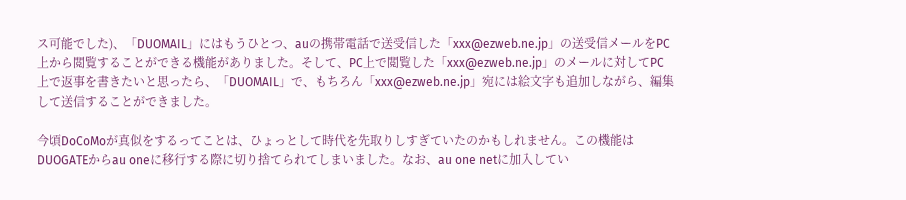ス可能でした)、「DUOMAIL」にはもうひとつ、auの携帯電話で送受信した「xxx@ezweb.ne.jp」の送受信メールをPC上から閲覧することができる機能がありました。そして、PC上で閲覧した「xxx@ezweb.ne.jp」のメールに対してPC上で返事を書きたいと思ったら、「DUOMAIL」で、もちろん「xxx@ezweb.ne.jp」宛には絵文字も追加しながら、編集して送信することができました。

今頃DoCoMoが真似をするってことは、ひょっとして時代を先取りしすぎていたのかもしれません。この機能はDUOGATEからau oneに移行する際に切り捨てられてしまいました。なお、au one netに加入してい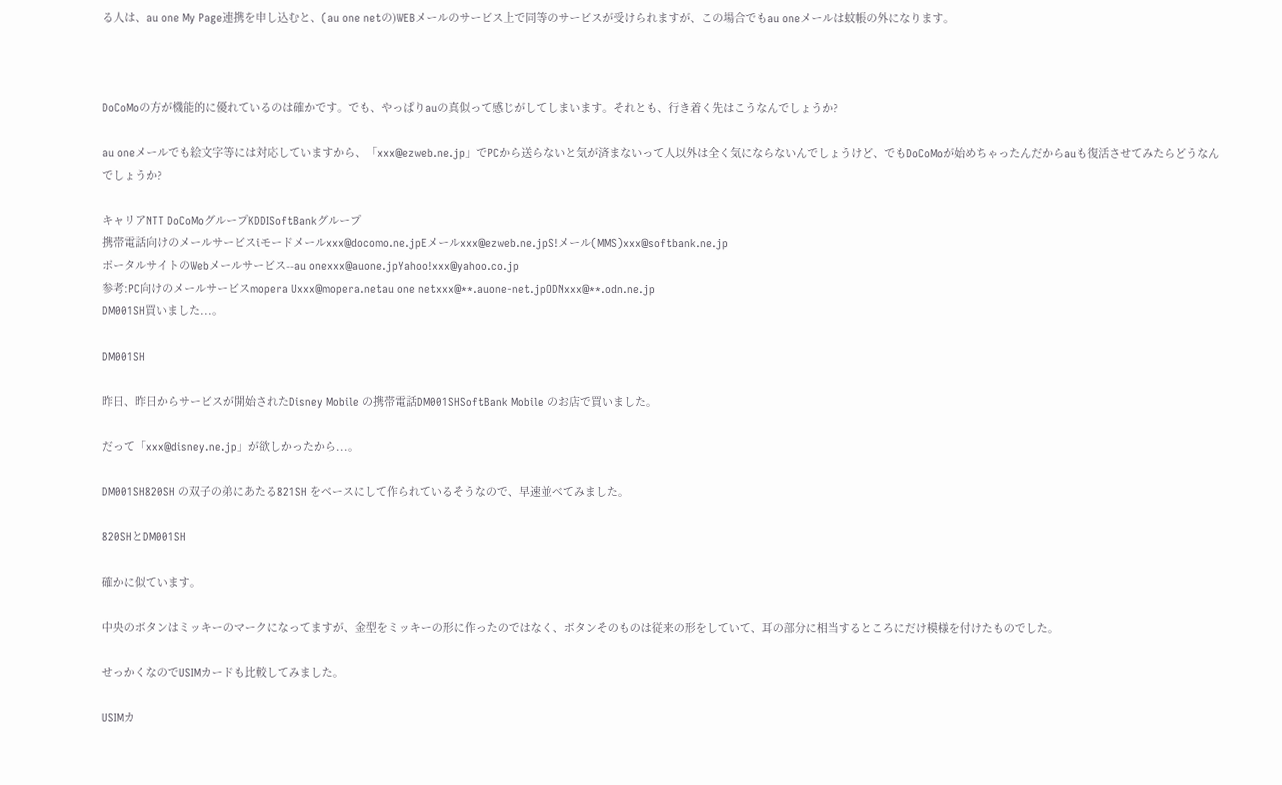る人は、au one My Page連携を申し込むと、(au one netの)WEBメールのサービス上で同等のサービスが受けられますが、この場合でもau oneメールは蚊帳の外になります。



DoCoMoの方が機能的に優れているのは確かです。でも、やっぱりauの真似って感じがしてしまいます。それとも、行き着く先はこうなんでしょうか?

au oneメールでも絵文字等には対応していますから、「xxx@ezweb.ne.jp」でPCから送らないと気が済まないって人以外は全く気にならないんでしょうけど、でもDoCoMoが始めちゃったんだからauも復活させてみたらどうなんでしょうか?

キャリアNTT DoCoMoグループKDDISoftBankグループ
携帯電話向けのメールサービスiモードメールxxx@docomo.ne.jpEメールxxx@ezweb.ne.jpS!メール(MMS)xxx@softbank.ne.jp
ポータルサイトのWebメールサービス--au onexxx@auone.jpYahoo!xxx@yahoo.co.jp
参考:PC向けのメールサービスmopera Uxxx@mopera.netau one netxxx@**.auone-net.jpODNxxx@**.odn.ne.jp
DM001SH買いました...。

DM001SH

昨日、昨日からサービスが開始されたDisney Mobile の携帯電話DM001SHSoftBank Mobile のお店で買いました。

だって「xxx@disney.ne.jp」が欲しかったから...。

DM001SH820SH の双子の弟にあたる821SH をベースにして作られているそうなので、早速並べてみました。

820SHとDM001SH

確かに似ています。

中央のボタンはミッキーのマークになってますが、金型をミッキーの形に作ったのではなく、ボタンそのものは従来の形をしていて、耳の部分に相当するところにだけ模様を付けたものでした。

せっかくなのでUSIMカードも比較してみました。

USIMカ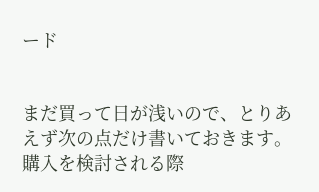ード


まだ買って日が浅いので、とりあえず次の点だけ書いておきます。購入を検討される際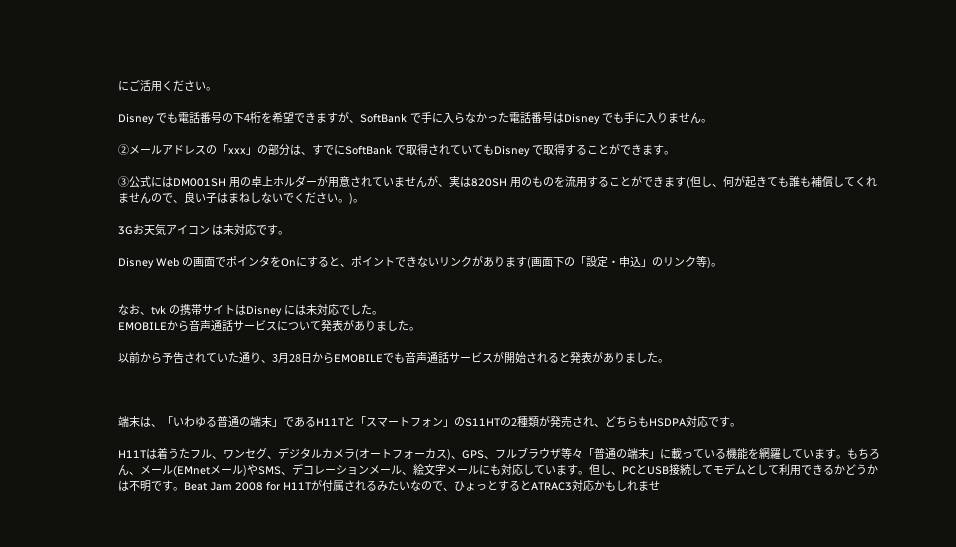にご活用ください。

Disney でも電話番号の下4桁を希望できますが、SoftBank で手に入らなかった電話番号はDisney でも手に入りません。

②メールアドレスの「xxx」の部分は、すでにSoftBank で取得されていてもDisney で取得することができます。

③公式にはDM001SH 用の卓上ホルダーが用意されていませんが、実は820SH 用のものを流用することができます(但し、何が起きても誰も補償してくれませんので、良い子はまねしないでください。)。

3Gお天気アイコン は未対応です。

Disney Web の画面でポインタをOnにすると、ポイントできないリンクがあります(画面下の「設定・申込」のリンク等)。


なお、tvk の携帯サイトはDisney には未対応でした。
EMOBILEから音声通話サービスについて発表がありました。

以前から予告されていた通り、3月28日からEMOBILEでも音声通話サービスが開始されると発表がありました。



端末は、「いわゆる普通の端末」であるH11Tと「スマートフォン」のS11HTの2種類が発売され、どちらもHSDPA対応です。

H11Tは着うたフル、ワンセグ、デジタルカメラ(オートフォーカス)、GPS、フルブラウザ等々「普通の端末」に載っている機能を網羅しています。もちろん、メール(EMnetメール)やSMS、デコレーションメール、絵文字メールにも対応しています。但し、PCとUSB接続してモデムとして利用できるかどうかは不明です。Beat Jam 2008 for H11Tが付属されるみたいなので、ひょっとするとATRAC3対応かもしれませ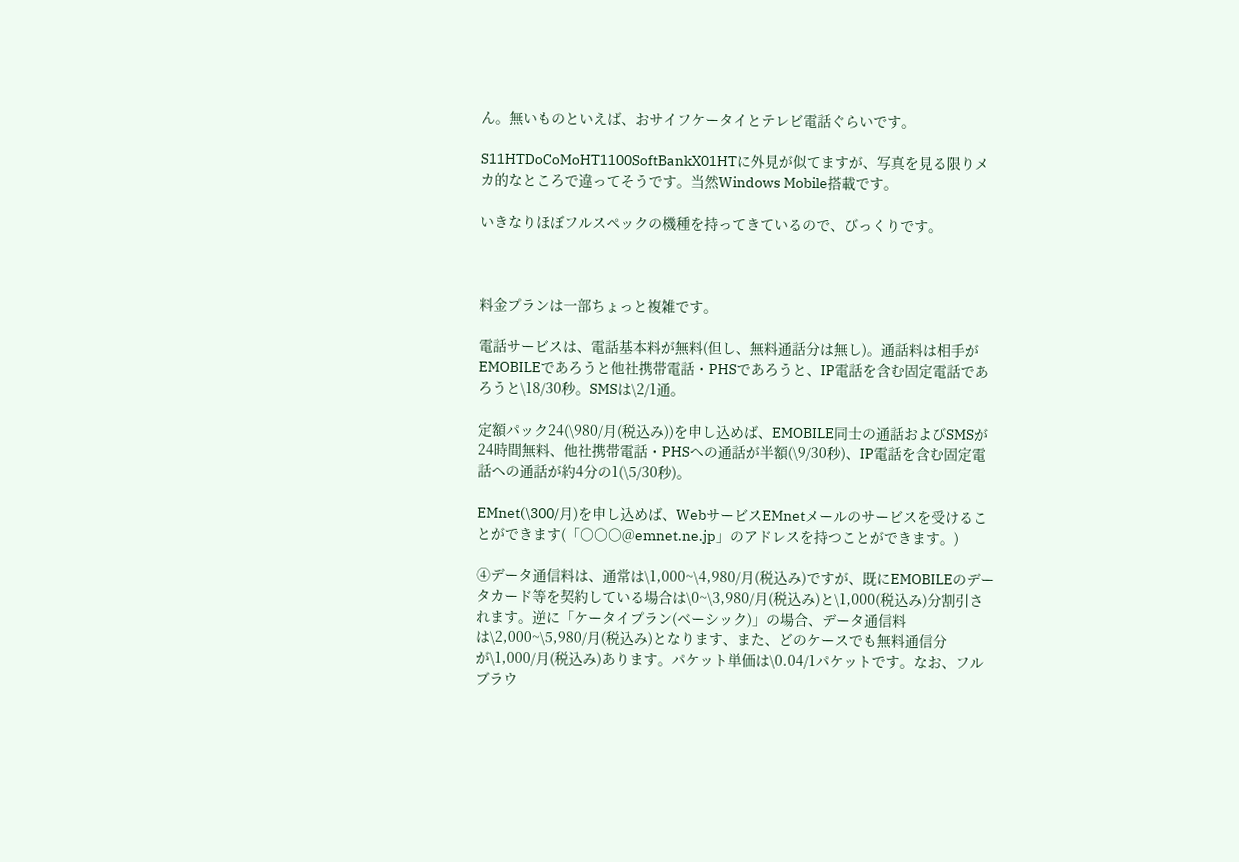ん。無いものといえば、おサイフケータイとテレビ電話ぐらいです。

S11HTDoCoMoHT1100SoftBankX01HTに外見が似てますが、写真を見る限りメカ的なところで違ってそうです。当然Windows Mobile搭載です。

いきなりほぼフルスペックの機種を持ってきているので、びっくりです。



料金プランは一部ちょっと複雑です。

電話サービスは、電話基本料が無料(但し、無料通話分は無し)。通話料は相手がEMOBILEであろうと他社携帯電話・PHSであろうと、IP電話を含む固定電話であろうと\18/30秒。SMSは\2/1通。

定額パック24(\980/月(税込み))を申し込めば、EMOBILE同士の通話およびSMSが24時間無料、他社携帯電話・PHSへの通話が半額(\9/30秒)、IP電話を含む固定電話への通話が約4分の1(\5/30秒)。

EMnet(\300/月)を申し込めば、WebサービスEMnetメールのサービスを受けることができます(「○○○@emnet.ne.jp」のアドレスを持つことができます。)

④データ通信料は、通常は\1,000~\4,980/月(税込み)ですが、既にEMOBILEのデータカード等を契約している場合は\0~\3,980/月(税込み)と\1,000(税込み)分割引されます。逆に「ケータイプラン(ベーシック)」の場合、データ通信料は\2,000~\5,980/月(税込み)となります、また、どのケースでも無料通信分が\1,000/月(税込み)あります。パケット単価は\0.04/1パケットです。なお、フルブラウ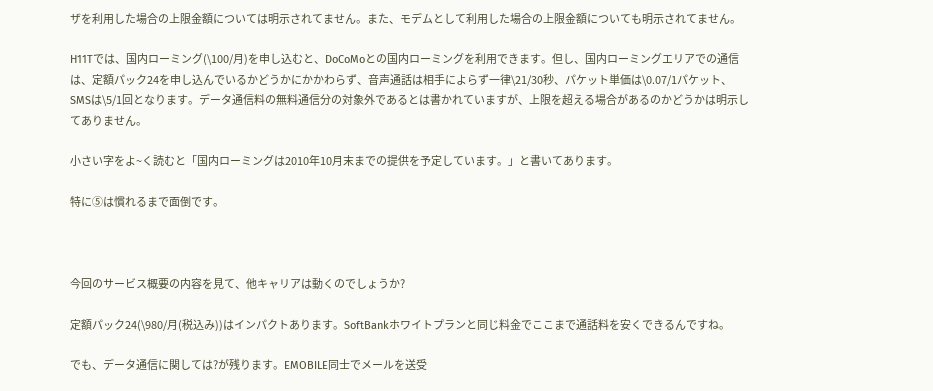ザを利用した場合の上限金額については明示されてません。また、モデムとして利用した場合の上限金額についても明示されてません。

H11Tでは、国内ローミング(\100/月)を申し込むと、DoCoMoとの国内ローミングを利用できます。但し、国内ローミングエリアでの通信は、定額パック24を申し込んでいるかどうかにかかわらず、音声通話は相手によらず一律\21/30秒、パケット単価は\0.07/1パケット、SMSは\5/1回となります。データ通信料の無料通信分の対象外であるとは書かれていますが、上限を超える場合があるのかどうかは明示してありません。

小さい字をよ~く読むと「国内ローミングは2010年10月末までの提供を予定しています。」と書いてあります。

特に⑤は慣れるまで面倒です。



今回のサービス概要の内容を見て、他キャリアは動くのでしょうか?

定額パック24(\980/月(税込み))はインパクトあります。SoftBankホワイトプランと同じ料金でここまで通話料を安くできるんですね。

でも、データ通信に関しては?が残ります。EMOBILE同士でメールを送受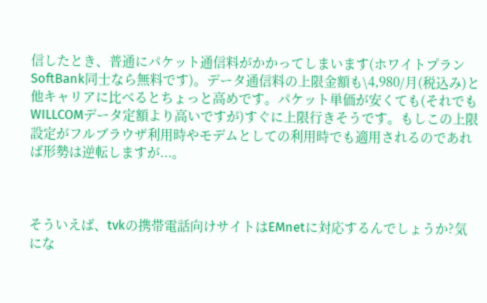信したとき、普通にパケット通信料がかかってしまいます(ホワイトプランSoftBank同士なら無料です)。データ通信料の上限金額も\4,980/月(税込み)と他キャリアに比べるとちょっと高めです。パケット単価が安くても(それでもWILLCOMデータ定額より高いですが)すぐに上限行きそうです。もしこの上限設定がフルブラウザ利用時やモデムとしての利用時でも適用されるのであれば形勢は逆転しますが...。



そういえば、tvkの携帯電話向けサイトはEMnetに対応するんでしょうか?気にな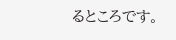るところです。